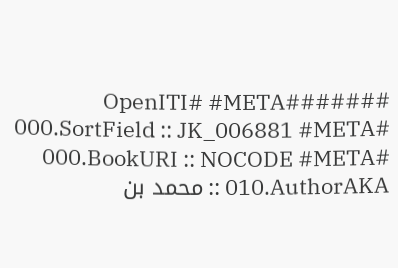######OpenITI# #META# 000.SortField :: JK_006881 #META# 000.BookURI :: NOCODE #META# 010.AuthorAKA :: محمد بن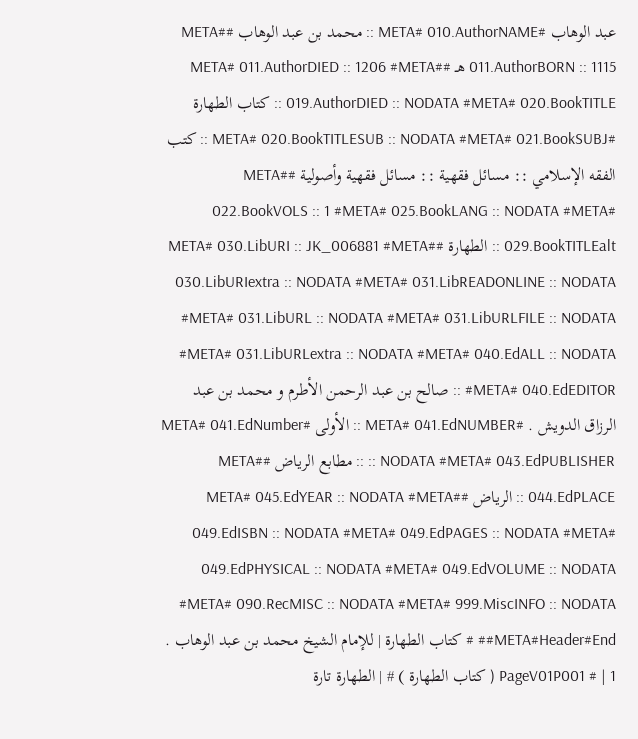عبد الوهاب #META# 010.AuthorNAME :: محمد بن عبد الوهاب #META# 011.AuthorBORN :: 1115 هـ #META# 011.AuthorDIED :: 1206 #META# 019.AuthorDIED :: NODATA #META# 020.BookTITLE :: كتاب الطهارة #META# 020.BookTITLESUB :: NODATA #META# 021.BookSUBJ :: كتب الفقه الإسلامي :: مسائل فقهية :: مسائل فقهية وأصولية #META# 022.BookVOLS :: 1 #META# 025.BookLANG :: NODATA #META# 029.BookTITLEalt :: الطهارة #META# 030.LibURI :: JK_006881 #META# 030.LibURIextra :: NODATA #META# 031.LibREADONLINE :: NODATA #META# 031.LibURL :: NODATA #META# 031.LibURLFILE :: NODATA #META# 031.LibURLextra :: NODATA #META# 040.EdALL :: NODATA #META# 040.EdEDITOR :: صالح بن عبد الرحمن الأطرم و محمد بن عبد الرزاق الدويش . #META# 041.EdNUMBER :: الأولى #META# 041.EdNumber :: NODATA #META# 043.EdPUBLISHER :: مطابع الرياض #META# 044.EdPLACE :: الرياض #META# 045.EdYEAR :: NODATA #META# 049.EdISBN :: NODATA #META# 049.EdPAGES :: NODATA #META# 049.EdPHYSICAL :: NODATA #META# 049.EdVOLUME :: NODATA #META# 090.RecMISC :: NODATA #META# 999.MiscINFO :: NODATA #META#Header#End# # كتاب الطهارة | للإمام الشيخ محمد بن عبد الوهاب . PageV01P001 # | 1 ( كتاب الطهارة ) # | الطهارة تارة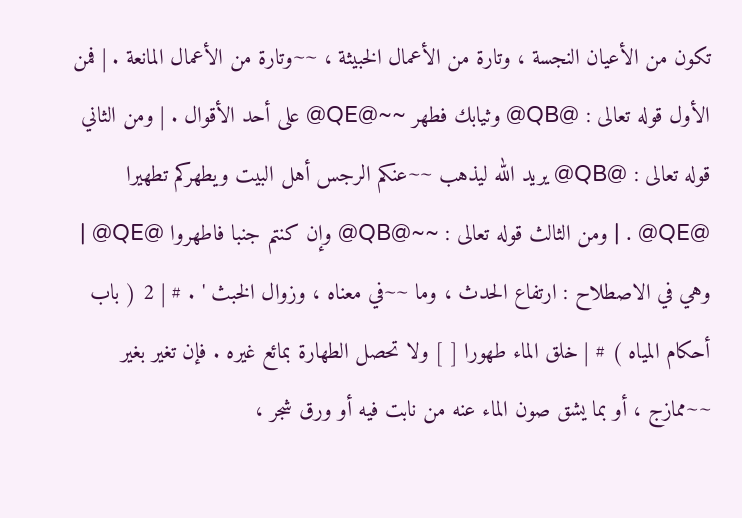تكون من الأعيان النجسة ، وتارة من الأعمال الخبيثة ، ~~وتارة من الأعمال المانعة . | فمن الأول قوله تعالى : @QB@ وثيابك فطهر ~~@QE@ على أحد الأقوال . | ومن الثاني قوله تعالى : @QB@ يريد الله ليذهب ~~عنكم الرجس أهل البيت ويطهركم تطهيرا @QE@ . | ومن الثالث قوله تعالى : ~~@QB@ وإن كنتم جنبا فاطهروا @QE@ | وهي في الاصطلاح : ارتفاع الحدث ، وما ~~في معناه ، وزوال الخبث ' . # | 2 ( باب أحكام المياه ) # | خلق الماء طهورا [ ] ولا تحصل الطهارة بمائع غيره . فإن تغير بغير ~~ممازج ، أو بما يشق صون الماء عنه من نابت فيه أو ورق شجر ،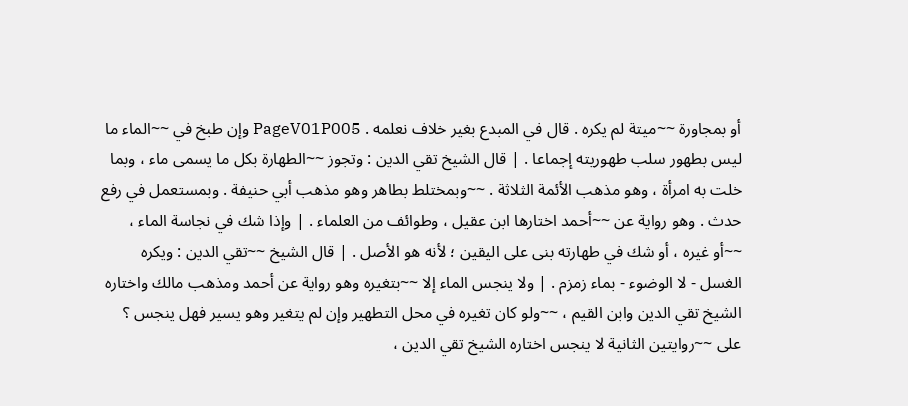أو بمجاورة ~~ميتة لم يكره . قال في المبدع بغير خلاف نعلمه . PageV01P005 وإن طبخ في ~~الماء ما ليس بطهور سلب طهوريته إجماعا . | قال الشيخ تقي الدين : وتجوز ~~الطهارة بكل ما يسمى ماء ، وبما خلت به امرأة ، وهو مذهب الأئمة الثلاثة . ~~وبمختلط بطاهر وهو مذهب أبي حنيفة . وبمستعمل في رفع حدث . وهو رواية عن ~~أحمد اختارها ابن عقيل ، وطوائف من العلماء . | وإذا شك في نجاسة الماء ، ~~أو غيره ، أو شك في طهارته بنى على اليقين ؛ لأنه هو الأصل . | قال الشيخ ~~تقي الدين : ويكره الغسل - لا الوضوء - بماء زمزم . | ولا ينجس الماء إلا ~~بتغيره وهو رواية عن أحمد ومذهب مالك واختاره الشيخ تقي الدين وابن القيم ، ~~ولو كان تغيره في محل التطهير وإن لم يتغير وهو يسير فهل ينجس ؟ على ~~روايتين الثانية لا ينجس اختاره الشيخ تقي الدين ،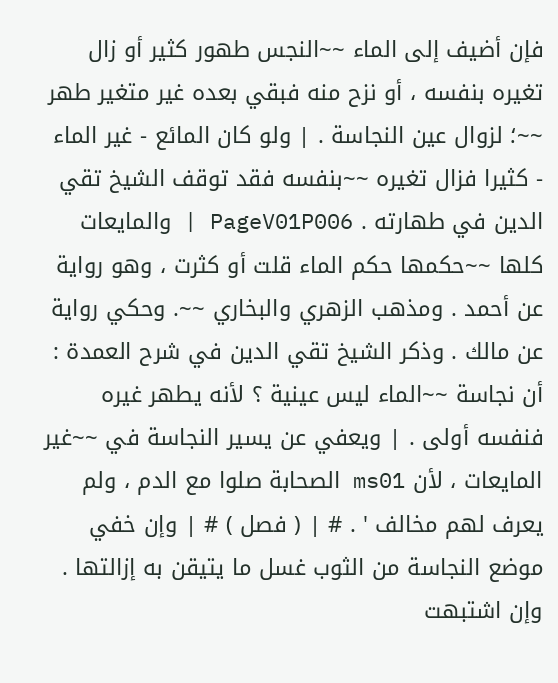فإن أضيف إلى الماء ~~النجس طهور كثير أو زال تغيره بنفسه ، أو نزح منه فبقي بعده غير متغير طهر ~~؛ لزوال عين النجاسة . | ولو كان المائع - غير الماء - كثيرا فزال تغيره ~~بنفسه فقد توقف الشيخ تقي الدين في طهارته . PageV01P006 | والمايعات كلها ~~حكمها حكم الماء قلت أو كثرت ، وهو رواية عن أحمد . ومذهب الزهري والبخاري ~~. وحكي رواية عن مالك . وذكر الشيخ تقي الدين في شرح العمدة : أن نجاسة ~~الماء ليس عينية ؟ لأنه يطهر غيره فنفسه أولى . | ويعفي عن يسير النجاسة في ~~غير المايعات ، لأن ms01 الصحابة صلوا مع الدم ، ولم يعرف لهم مخالف ' . # | ( فصل ) # | وإن خفي موضع النجاسة من الثوب غسل ما يتيقن به إزالتها . وإن اشتبهت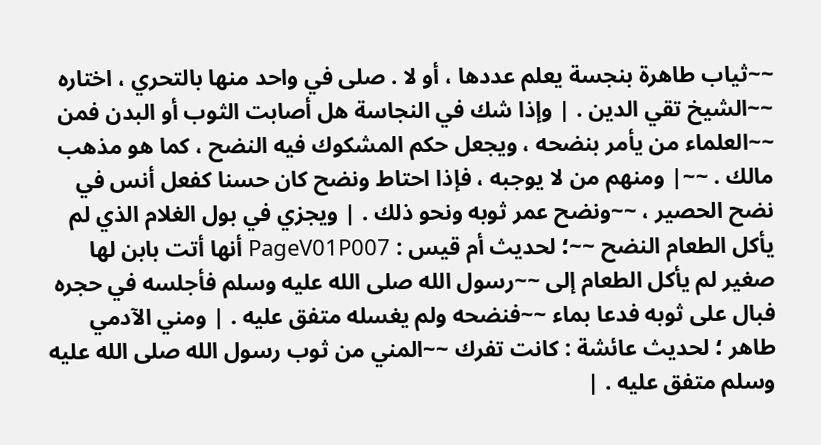~~ثياب طاهرة بنجسة يعلم عددها ، أو لا . صلى في واحد منها بالتحري ، اختاره ~~الشيخ تقي الدين . | وإذا شك في النجاسة هل أصابت الثوب أو البدن فمن ~~العلماء من يأمر بنضحه ، ويجعل حكم المشكوك فيه النضح ، كما هو مذهب مالك . ~~| ومنهم من لا يوجبه ، فإذا احتاط ونضح كان حسنا كفعل أنس في نضح الحصير ، ~~ونضح عمر ثوبه ونحو ذلك . | ويجزي في بول الغلام الذي لم يأكل الطعام النضح ~~؛ لحديث أم قيس : PageV01P007 أنها أتت بابن لها صغير لم يأكل الطعام إلى ~~رسول الله صلى الله عليه وسلم فأجلسه في حجره فبال على ثوبه فدعا بماء ~~فنضحه ولم يغسله متفق عليه . | ومني الآدمي طاهر ؛ لحديث عائشة : كانت تفرك ~~المني من ثوب رسول الله صلى الله عليه وسلم متفق عليه . |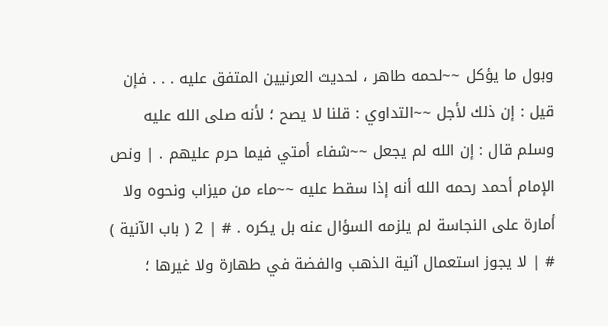وبول ما يؤكل ~~لحمه طاهر ، لحديث العرنيين المتفق عليه . . . فإن قيل : إن ذلك لأجل ~~التداوي : قلنا لا يصح ؛ لأنه صلى الله عليه وسلم قال : إن الله لم يجعل ~~شفاء أمتي فيما حرم عليهم . | ونص الإمام أحمد رحمه الله أنه إذا سقط عليه ~~ماء من ميزاب ونحوه ولا أمارة على النجاسة لم يلزمه السؤال عنه بل يكره . # | 2 ( باب الآنية ) # | لا يجوز استعمال آنية الذهب والفضة في طهارة ولا غيرها ؛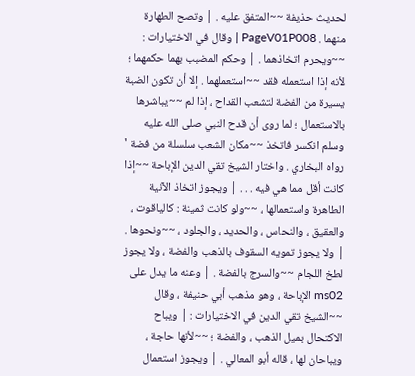لحديث حذيفة ~~المتفق عليه . | وتصح الطهارة منهما . PageV01P008 | وقال في الاختيارات : ~~ويحرم اتخاذهما . | وحكم المضبب بهما حكمهما ؛ لأنه إذا استعمله فقد ~~استعملهما . إلا أن تكون الضبة يسيرة من الفضة لتشعب القداح ، إذا لم ~~يباشرها بالاستعمال ؛ لما روى أن قدح النبي صلى الله عليه وسلم انكسر فاتخذ ~~مكان الشعب سلسلة من فضة ' رواه البخاري . واختار الشيخ تقي الدين الإباحة ~~إذا كانت أقل مما هي فيه . . . | ويجوز اتخاذ الآنية الطاهرة واستعمالها ، ~~ولو كانت ثمينة : كالياقوت ، والعقيق ، والنحاس ، والحديد ، والجلود ، ~~ونحوها . | ولا يجوز تمويه السقوف بالذهب والفضة ، ولا يجوز لطخ اللجام ~~والسرج بالفضة . | وعنه ما يدل على ms02 الإباحة ، وهو مذهب أبي حنيفة ، وقال ~~الشيخ تقي الدين في الاختيارات : | ويباح الاكتحال بميل الذهب ، والفضة ؛ ~~لأنها حاجة ، ويباحان لها ، قاله أبو المعالي . | ويجوز استعمال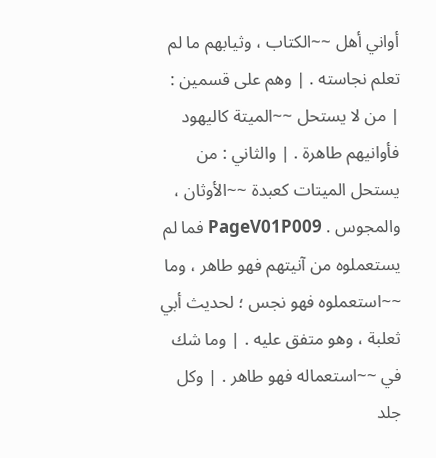أواني أهل ~~الكتاب ، وثيابهم ما لم تعلم نجاسته . | وهم على قسمين : | من لا يستحل ~~الميتة كاليهود فأوانيهم طاهرة . | والثاني : من يستحل الميتات كعبدة ~~الأوثان ، والمجوس . PageV01P009 فما لم يستعملوه من آنيتهم فهو طاهر ، وما ~~استعملوه فهو نجس ؛ لحديث أبي ثعلبة ، وهو متفق عليه . | وما شك في ~~استعماله فهو طاهر . | وكل جلد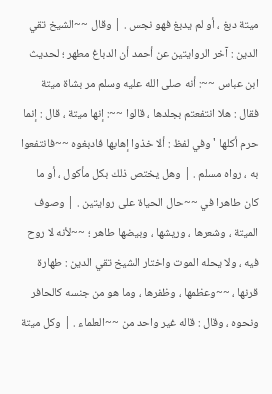ميتة دبغ ، أو لم يدبغ فهو نجس . | وقال ~~الشيخ تقي الدين : آخر الروايتين عن أحمد أن الدباغ مطهر ؛ لحديث ابن عباس ~~: أنه صلى الله عليه وسلم مر بشاة ميتة فقال : هلا انتفعتم بجلدها ، قالوا ~~: إنها ميتة ، قال : إنما حرم أكلها ' وفي لفظ : ألا خذوا إهابها فادبغوه ~~فانتفعوا به ، رواه مسلم . | وهل يختص ذلك بكل مأكول ، أو ما كان طاهرا في ~~حال الحياة على روايتين . | وصوف الميتة ، وشعرها ، وريشها ، وبيضها طاهر ؛ ~~لأنه لا روح فيه ، ولا يحله الموت واختار الشيخ تقي الدين : طهارة قرنها ، ~~وعظمها ، وظفرها ، وما هو من جنسه كالحافر ونحوه ، وقال : قاله غير واحد من ~~العلماء . | وكل ميتة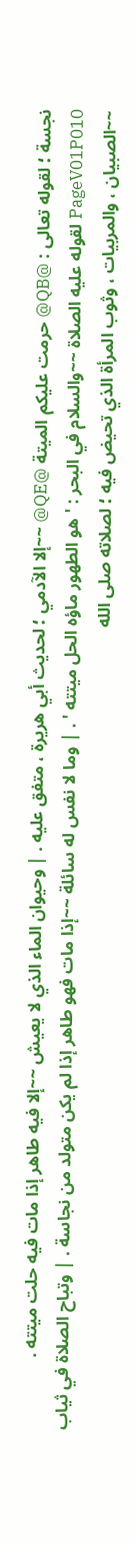نجسة ؛ لقوله تعالى : @QB@ حرمت عليكم الميتة @QE@ ~~إلا الآدمي ؛ لحديث أبي هريرة ، متفق عليه . | وحيوان الماء الذي لا يعيش ~~إلا فيه طاهر إذا مات فيه حلت ميتته . PageV01P010 لقوله عليه الصلاة ~~والسلام في البحر : ' هو الطهور ماؤه الحل ميتته ' . | وما لا نفس له سائلة ~~إذا مات فهو طاهر إذا لم يكن متولد من نجاسة . | وتباح الصلاة في ثياب ~~الصبيان ، والمربيات ، وثوب المرأة الذي تحيض فيه ؛ لصلاته صلى الله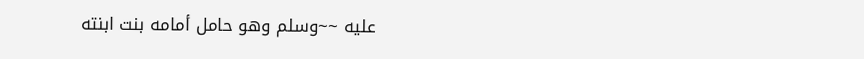عليه ~~وسلم وهو حامل أمامه بنت ابنته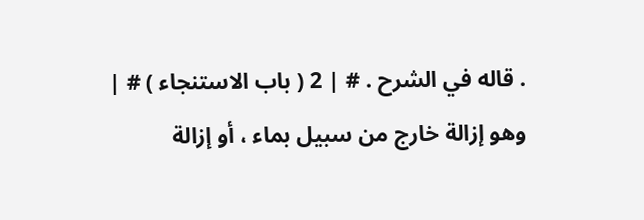. قاله في الشرح . # | 2 ( باب الاستنجاء ) # | وهو إزالة خارج من سبيل بماء ، أو إزالة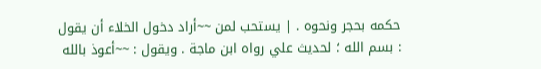حكمه بحجر ونحوه . | يستحب لمن ~~أراد دخول الخلاء أن يقول : بسم الله ؛ لحديث علي رواه ابن ماجة . ويقول : ~~أعوذ بالله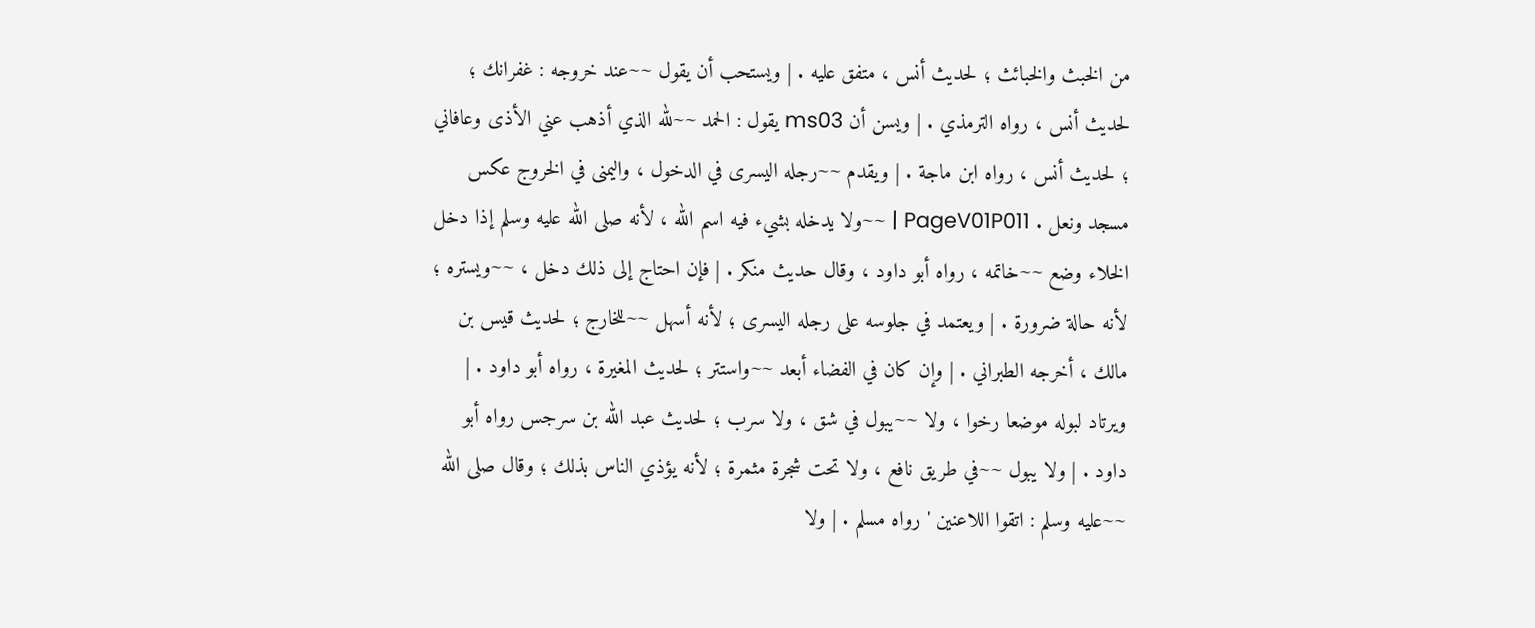من الخبث والخبائث ؛ لحديث أنس ، متفق عليه . | ويستحب أن يقول ~~عند خروجه : غفرانك ؛ لحديث أنس ، رواه الترمذي . | ويسن أن ms03 يقول : الحمد ~~لله الذي أذهب عني الأذى وعافاني ؛ لحديث أنس ، رواه ابن ماجة . | ويقدم ~~رجله اليسرى في الدخول ، واليمنى في الخروج عكس مسجد ونعل . PageV01P011 | ~~ولا يدخله بشيء فيه اسم الله ، لأنه صلى الله عليه وسلم إذا دخل الخلاء وضع ~~خاتمه ، رواه أبو داود ، وقال حديث منكر . | فإن احتاج إلى ذلك دخل ، ~~ويستره ؛ لأنه حالة ضرورة . | ويعتمد في جلوسه على رجله اليسرى ؛ لأنه أسهل ~~للخارج ؛ لحديث قيس بن مالك ، أخرجه الطبراني . | وإن كان في الفضاء أبعد ~~واستتر ؛ لحديث المغيرة ، رواه أبو داود . | ويرتاد لبوله موضعا رخوا ، ولا ~~يبول في شق ، ولا سرب ؛ لحديث عبد الله بن سرجس رواه أبو داود . | ولا يبول ~~في طريق نافع ، ولا تحت شجرة مثمرة ؛ لأنه يؤذي الناس بذلك ؛ وقال صلى الله ~~عليه وسلم : اتقوا اللاعنين ' رواه مسلم . | ولا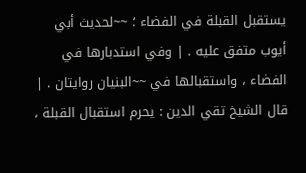يستقبل القبلة في الفضاء ؛ ~~لحديث أبي أيوب متفق عليه . | وفي استدبارها في الفضاء ، واستقبالها في ~~البنيان روايتان . | قال الشيخ تقي الدين : يحرم استقبال القبلة ،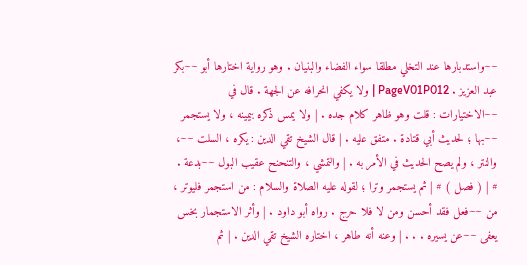~~واستدبارها عند التخلي مطلقا سواء الفضاء والبنيان . وهو رواية اختارها أبو ~~بكر عبد العزيز . PageV01P012 | ولا يكفي انحرافه عن الجهة . قال في ~~الاختيارات : قلت وهو ظاهر كلام جده . | ولا يمس ذكره بيمينه ، ولا يستجمر ~~بها ؛ لحديث أبي قتادة . متفق عليه . | قال الشيخ تقي الدين : يكره ، السلت ~~، والنتر ، ولم يصح الحديث في الأمر به . | والتمشي ، والتنحنح عقيب البول ~~بدعة . # | ( فصل ) # | ثم يستجمر وترا ؛ لقوله عليه الصلاة والسلام : من استجمر فليوتر ، من ~~فعل فقد أحسن ومن لا فلا حرج . رواه أبو داود . | وأثر الاستجمار بخس يعفى ~~عن يسيره . . . | وعنه أنه طاهر ، اختاره الشيخ تقي الدين . | ثم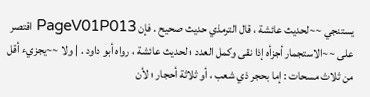يستنجي ~~لحديث عائشة ، قال الترمذي حديث صحيح . فإن PageV01P013 اقتصر على ~~الاستجمار أجزأه إذا نقى وكمل العدد ؛ لحديث عائشة ، رواه أبو داود . | ولا ~~يجزيء أقل من ثلاث مسحات : إما بحجر ذي شعب ، أو ثلاثة أحجار ؛ لأن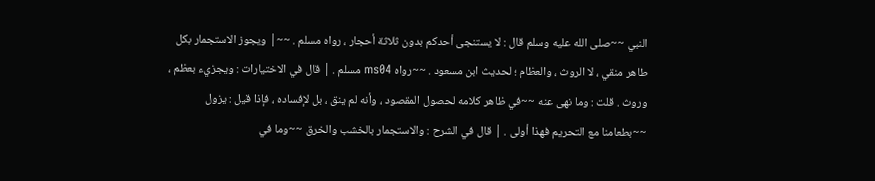النبي ~~صلى الله عليه وسلم قال : لا يستنجى أحدكم بدون ثلاثة أحجار ، رواه مسلم . ~~| ويجوز الاستجمار بكل طاهر منقي ، لا الروث ، والعظام ؛ لحديث ابن مسعود . ~~رواه ms04 مسلم . | قال في الاختيارات : ويجزيء بعظم ، وروث . قلت : وما نهى عنه ~~في ظاهر كلامه لحصول المقصود ، وأنه لم ينق ، بل لإفساده ، فإذا قيل : يزول ~~بطعامنا مع التحريم فهذا أولى . | قال في الشرح : والاستجمار بالخشب والخرق ~~وما في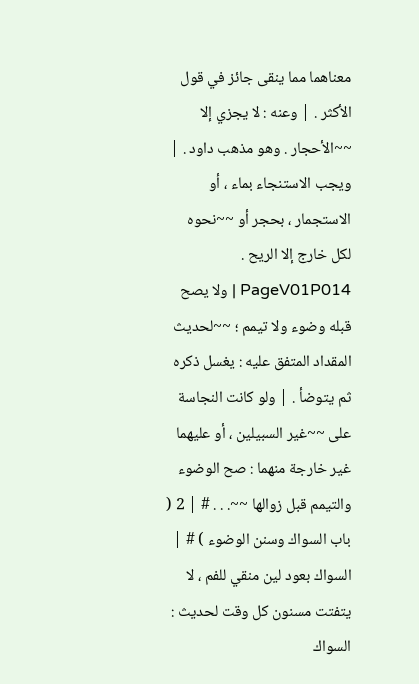معناهما مما ينقى جائز في قول الأكثر . | وعنه : لا يجزي إلا ~~الأحجار . وهو مذهب داود . | ويجب الاستنجاء بماء ، أو الاستجمار ، بحجر أو ~~نحوه لكل خارج إلا الريح . PageV01P014 | ولا يصح قبله وضوء ولا تيمم ؛ ~~لحديث المقداد المتفق عليه : يغسل ذكره ثم يتوضأ . | ولو كانت النجاسة على ~~غير السبيلين ، أو عليهما غير خارجة منهما : صح الوضوء والتيمم قبل زوالها ~~. . . # | 2 ( باب السواك وسنن الوضوء ) # | السواك بعود لين منقي للفم ، لا يتفتت مسنون كل وقت لحديث : السواك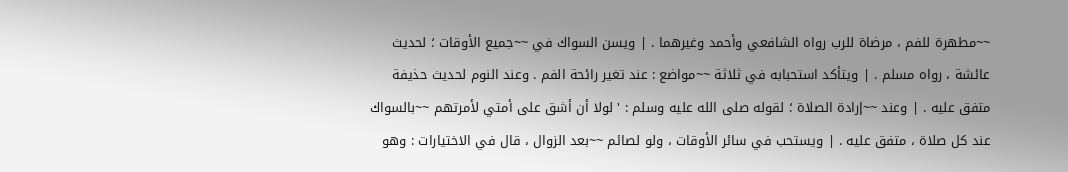~~مطهرة للفم ، مرضاة للرب رواه الشافعي وأحمد وغيرهما . | ويسن السواك في ~~جميع الأوقات ؛ لحديث عائشة ، رواه مسلم . | ويتأكد استحبابه في ثلاثة ~~مواضع : عند تغير رائحة الفم . وعند النوم لحديث حذيفة متفق عليه . | وعند ~~إرادة الصلاة ؛ لقوله صلى الله عليه وسلم : ' لولا أن أشق على أمتي لأمرتهم ~~بالسواك عند كل صلاة ، متفق عليه . | ويستحب في سائر الأوقات ، ولو لصائم ~~بعد الزوال ، قال في الاختيارات : وهو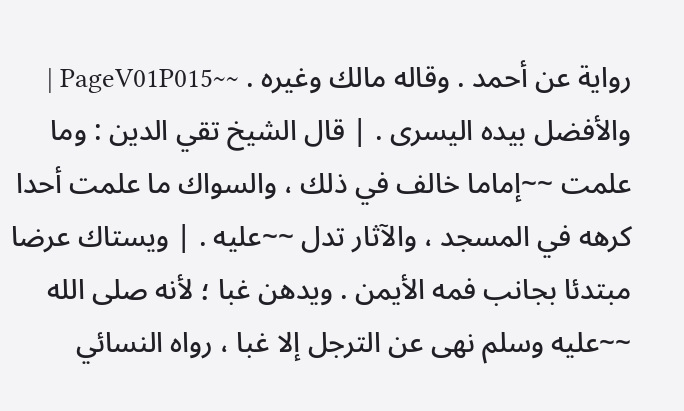رواية عن أحمد . وقاله مالك وغيره . ~~PageV01P015 | والأفضل بيده اليسرى . | قال الشيخ تقي الدين : وما علمت ~~إماما خالف في ذلك ، والسواك ما علمت أحدا كرهه في المسجد ، والآثار تدل ~~عليه . | ويستاك عرضا مبتدئا بجانب فمه الأيمن . ويدهن غبا ؛ لأنه صلى الله ~~عليه وسلم نهى عن الترجل إلا غبا ، رواه النسائي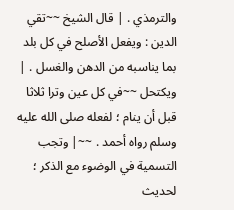والترمذي . | قال الشيخ ~~تقي الدين : ويفعل الأصلح في كل بلد بما يناسبه من الدهن والغسل . | ويكتحل ~~في كل عين وترا ثلاثا قبل أن ينام ؛ لفعله صلى الله عليه وسلم رواه أحمد . ~~| وتجب التسمية في الوضوء مع الذكر ؛ لحديث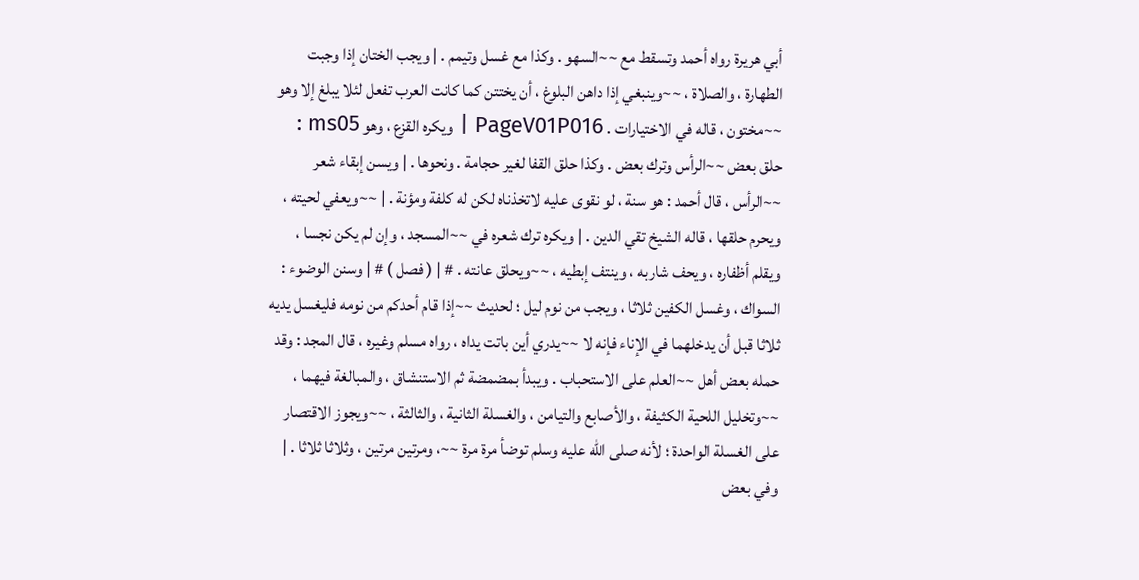أبي هريرة رواه أحمد وتسقط مع ~~السهو . وكذا مع غسل وتيمم . | ويجب الختان إذا وجبت الطهارة ، والصلاة ، ~~وينبغي إذا داهن البلوغ ، أن يختتن كما كانت العرب تفعل لئلا يبلغ إلا وهو ~~مختون ، قاله في الاختيارات . PageV01P016 | ويكره القزع ، وهو ms05 : حلق بعض ~~الرأس وترك بعض . وكذا حلق القفا لغير حجامة . ونحوها . | ويسن إبقاء شعر ~~الرأس ، قال أحمد : هو سنة ، لو نقوى عليه لاتخذناه لكن له كلفة ومؤنة . | ~~ويعفي لحيته ، ويحرم حلقها ، قاله الشيخ تقي الدين . | ويكره ترك شعره في ~~المسجد ، وإن لم يكن نجسا ، ويقلم أظفاره ، ويحف شاربه ، وينتف إبطيه ، ~~ويحلق عانته . # | ( فصل ) # | وسنن الوضوء : السواك ، وغسل الكفين ثلاثا ، ويجب من نوم ليل ؛ لحديث ~~إذا قام أحدكم من نومه فليغسل يديه ثلاثا قبل أن يدخلهما في الإناء فإنه لا ~~يدري أين باتت يداه ، رواه مسلم وغيره ، قال المجد : وقد حمله بعض أهل ~~العلم على الاستحباب . ويبدأ بمضمضة ثم الاستنشاق ، والمبالغة فيهما ، ~~وتخليل اللحية الكثيفة ، والأصابع والتيامن ، والغسلة الثانية ، والثالثة ، ~~ويجوز الاقتصار على الغسلة الواحدة ؛ لأنه صلى الله عليه وسلم توضأ مرة مرة ~~، ومرتين مرتين ، وثلاثا ثلاثا . | وفي بعض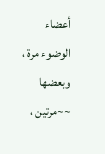أعضاء الوضوء مرة ، وبعضها ~~مرتين ،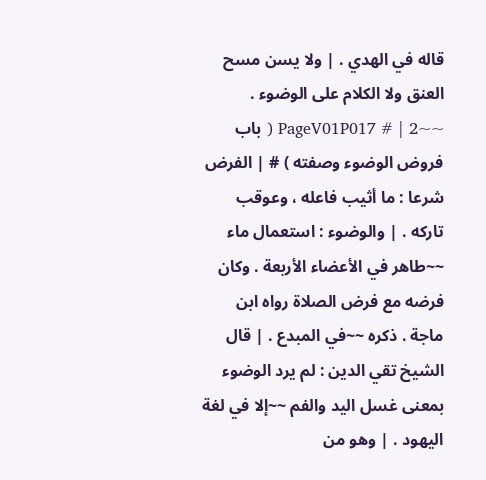قاله في الهدي . | ولا يسن مسح العنق ولا الكلام على الوضوء . ~~PageV01P017 # | 2 ( باب فروض الوضوء وصفته ) # | الفرض شرعا : ما أثيب فاعله ، وعوقب تاركه . | والوضوء : استعمال ماء ~~طاهر في الأعضاء الأربعة . وكان فرضه مع فرض الصلاة رواه ابن ماجة . ذكره ~~في المبدع . | قال الشيخ تقي الدين : لم يرد الوضوء بمعنى غسل اليد والفم ~~إلا في لغة اليهود . | وهو من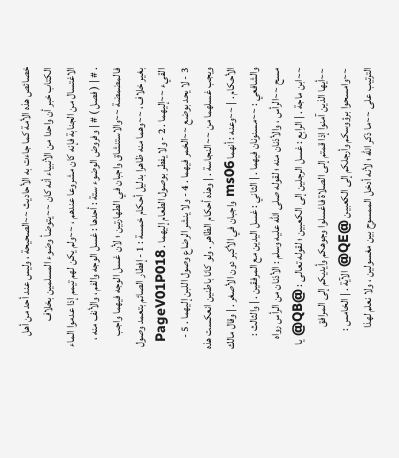خصائص هذه الأمة كما جاءت به الأحاديث ~~الصحيحة ، وليس عند أحد من أهل الكتاب خبر أن واحدا من الأنبياء أنه كان ~~يتوضأ وضوء المسلمين بخلاف الاغتسال من الجنابة فإنه كان مشروعا عندهم ، ~~ولم يكن لهم تيمم إذا عدموا الماء . # | ( فصل ) # | وفروض الوضوء ستة : أحدها : غسل الوجه والفم ، والأنف منه ، فالمضمضة ~~والاستنشاق واجبان في الطهارتين ؛ لأن غسل الوجه فيهما واجب بغير خلاف ، ~~وهما منه ظاهرا بدليل أحكام خمسة : 1 - إفطار الصائم بتعمد وصول القيء ~~إليهما . 2 - ولا يفطر بوصول الطعام إليهما . PageV01P018 3 - لا يحد بوضع ~~الخمر فيهما . 4 - ولا ينشر الرضاع وصول اللبن إليهما . 5 - ويجب غسلهما من ~~النجاسة . | وهذه أحكام الظاهر . ولو كانا باطنين انعكست هذه الأحكام . | ~~وعنه : أنهما ms06 واجبان في الأكبر دون الأصغر . | وقال مالك والشافعي : ~~مسنونان فيهما . | الثاني : غسل اليدين مع المرفقين . | والثالث : مسح ~~الرأس ، والأذنان منه ؛ لقوله صلى الله عليه وسلم : الأذنان من الرأس رواه ~~ابن ماجة . | الرابع : غسل الرجلين إلى الكعبين ؛ لقوله تعالى : @QB@ يا ~~أيها الذين آمنوا إذا قمتم إلى الصلاة فاغسلوا وجوهكم وأيديكم إلى المرافق ~~وامسحوا برؤوسكم وأرجلكم إلى الكعبين @QE@ الآية . | الخامس : الترتيب على ~~ما ذكر الله ؛ لأنه أدخل الممسوح بين مغسولين ، ولا نعلم لهذا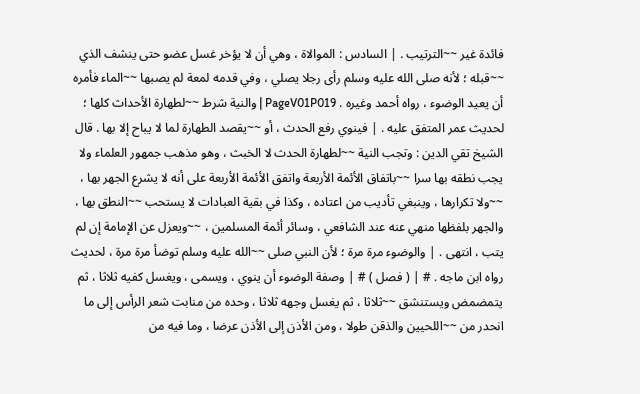فائدة غير ~~الترتيب . | السادس : الموالاة ، وهي أن لا يؤخر غسل عضو حتى ينشف الذي ~~قبله ؛ لأنه صلى الله عليه وسلم رأى رجلا يصلي ، وفي قدمه لمعة لم يصبها ~~الماء فأمره أن يعيد الوضوء ، رواه أحمد وغيره . PageV01P019 | والنية شرط ~~لطهارة الأحداث كلها ؛ لحديث عمر المتفق عليه . | فينوي رفع الحدث ، أو ~~يقصد الطهارة لما لا يباح إلا بها . قال الشيخ تقي الدين : وتجب النية ~~لطهارة الحدث لا الخبث ، وهو مذهب جمهور العلماء ولا يجب نطقه بها سرا ~~باتفاق الأئمة الأربعة واتفق الأئمة الأربعة على أنه لا يشرع الجهر بها ، ~~ولا تكرارها ، وينبغي تأديب من اعتاده ، وكذا في بقية العبادات لا يستحب ~~النطق بها ، والجهر بلفظها منهي عنه عند الشافعي ، وسائر أئمة المسلمين ، ~~ويعزل عن الإمامة إن لم يتب ، انتهى . | والوضوء مرة مرة ؛ لأن النبي صلى ~~الله عليه وسلم توضأ مرة مرة ، لحديث رواه ابن ماجه . # | ( فصل ) # | وصفة الوضوء أن ينوي ، ويسمى ، ويغسل كفيه ثلاثا ، ثم يتمضمض ويستنشق ~~ثلاثا ، ثم يغسل وجهه ثلاثا ، وحده من منابت شعر الرأس إلى ما انحدر من ~~اللحيين والذقن طولا ، ومن الأذن إلى الأذن عرضا ، وما فيه من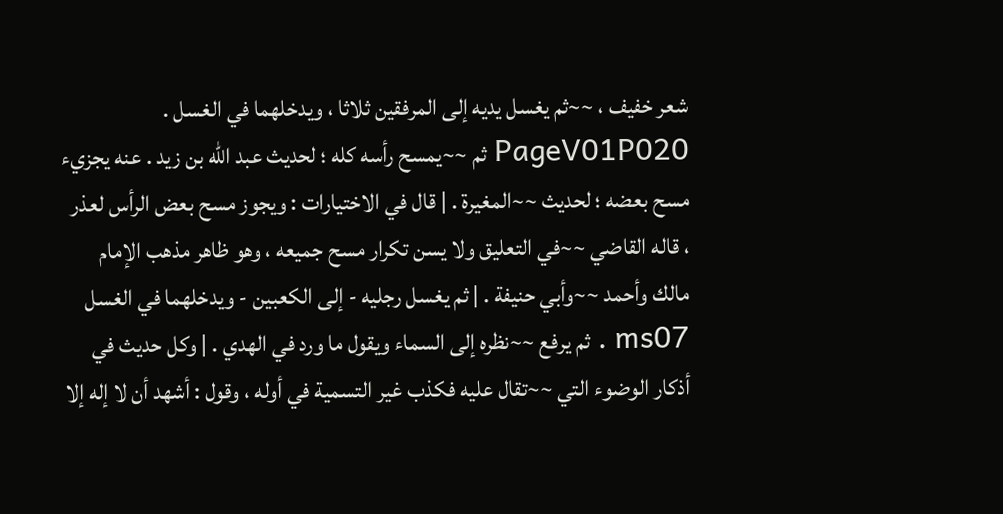شعر خفيف ، ~~ثم يغسل يديه إلى المرفقين ثلاثا ، ويدخلهما في الغسل . PageV01P020 ثم ~~يمسح رأسه كله ؛ لحديث عبد الله بن زيد . عنه يجزيء مسح بعضه ؛ لحديث ~~المغيرة . | قال في الاختيارات : ويجوز مسح بعض الرأس لعذر ، قاله القاضي ~~في التعليق ولا يسن تكرار مسح جميعه ، وهو ظاهر مذهب الإمام مالك وأحمد ~~وأبي حنيفة . | ثم يغسل رجليه - إلى الكعبين - ويدخلهما في الغسل ms07 . ثم يرفع ~~نظره إلى السماء ويقول ما ورد في الهدي . | وكل حديث في أذكار الوضوء التي ~~تقال عليه فكذب غير التسمية في أوله ، وقول : أشهد أن لا إله إلا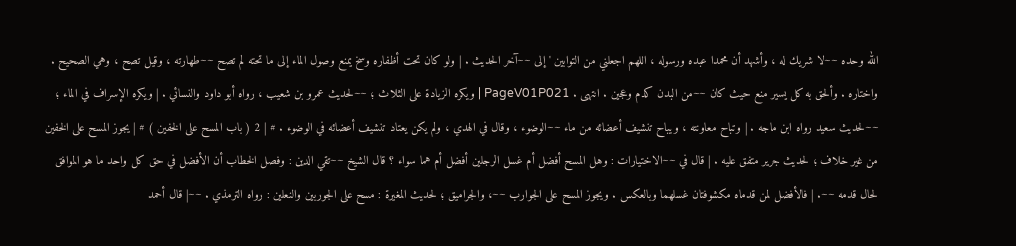الله وحده ~~لا شريك له ، وأشهد أن محمدا عبده ورسوله ، اللهم اجعلني من التوابين ' إلى ~~آخر الحديث . | ولو كان تحت أظفاره وسخ يمنع وصول الماء إلى ما تحته لم تصح ~~طهارته ، وقيل تصح ، وهي الصحيح . واختاره . وألحق به كل يسير منع حيث كان ~~من البدن كدم وعجين . انتهى . PageV01P021 | ويكره الزيادة على الثلاث ؛ ~~لحديث عمرو بن شعيب ، رواه أبو داود والنسائي . | ويكره الإسراف في الماء ؛ ~~لحديث سعيد رواه ابن ماجه . | وتباح معاونته ، ويباح تنشيف أعضائه من ماء ~~الوضوء ، وقال في الهدي ، ولم يكن يعتاد تنشيف أعضائه في الوضوء . # | 2 ( باب المسح على الخفين ) # | يجوز المسح على الخفين من غير خلاف ؛ لحديث جرير متفق عليه . | قال في ~~الاختيارات : وهل المسح أفضل أم غسل الرجلين أفضل أم هما سواء ؟ قال الشيخ ~~تقي الدين : وفصل الخطاب أن الأفضل في حق كل واحد ما هو الموافق لحال قدمه ~~. | فالأفضل لمن قدماه مكشوفتان غسلهما وبالعكس . ويجوز المسح على الجوارب ~~، والجراميق ؛ لحديث المغيرة : مسح على الجوربين والنعلين : رواه الترمذي . ~~| قال أحمد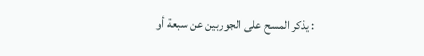: يذكر المسح على الجوربين عن سبعة أو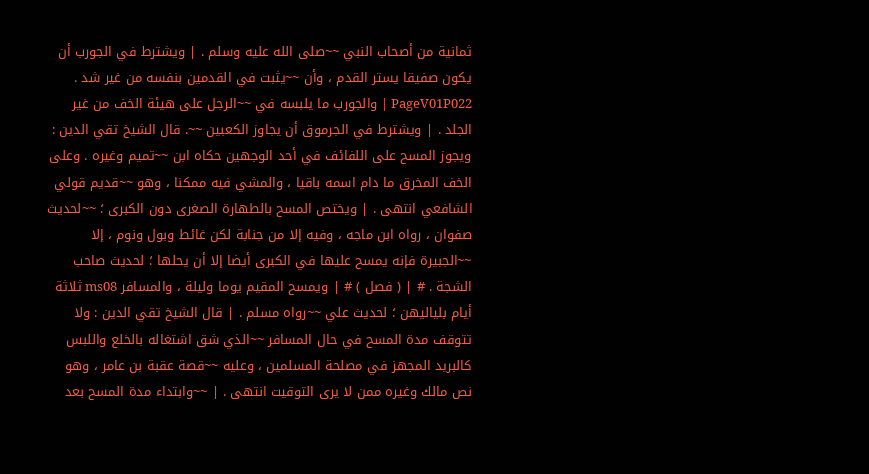ثمانية من أصحاب النبي ~~صلى الله عليه وسلم . | ويشترط في الجورب أن يكون صفيقا يستر القدم ، وأن ~~يثبت في القدمين بنفسه من غير شد . PageV01P022 | والجورب ما يلبسه في ~~الرجل على هيئة الخف من غير الجلد . | ويشترط في الجرموق أن يجاوز الكعبين ~~. قال الشيخ تقي الدين : ويجوز المسح على اللفائف في أحد الوجهين حكاه ابن ~~تميم وغيره . وعلى الخف المخرق ما دام اسمه باقيا ، والمشي فيه ممكنا ، وهو ~~قديم قولي الشافعي انتهى . | ويختص المسح بالطهارة الصغرى دون الكبرى ؛ ~~لحديث صفوان ، رواه ابن ماجه ، وفيه إلا من جنابة لكن غائط وبول ونوم ، إلا ~~الجبيرة فإنه يمسح عليها في الكبرى أيضا إلا أن يحلها ؛ لحديث صاحب الشجة . # | ( فصل ) # | ويمسح المقيم يوما وليلة ، والمسافر ms08 ثلاثة أيام بلياليهن ؛ لحديث علي ~~رواه مسلم . | قال الشيخ تقي الدين : ولا تتوقف مدة المسح في حال المسافر ~~الذي شق اشتغاله بالخلع واللبس كالبريد المجهز في مصلحة المسلمين ، وعليه ~~قصة عقبة بن عامر ، وهو نص مالك وغيره ممن لا يرى التوقيت انتهى . | ~~وابتداء مدة المسح بعد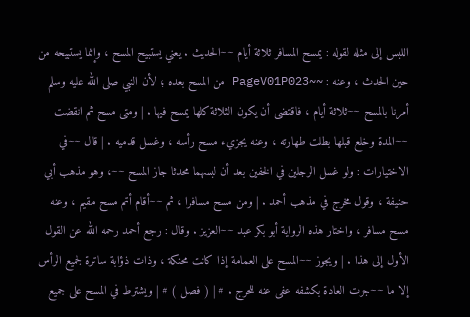اللبس إلى مثله لقوله : يمسح المسافر ثلاثة أيام ~~الحديث . يعني يستبيح المسح ، وإنما يستبيحه من حين الحدث ، وعنه : ~~PageV01P023 من المسح بعده ؛ لأن النبي صلى الله عليه وسلم أمرنا بالمسح ~~ثلاثة أيام ، فاقتضى أن يكون الثلاثة كلها يمسح فيها . | ومتى مسح ثم انقضت ~~المدة وخلع قبلها بطلت طهارته ، وعنه يجزيء مسح رأسه ، وغسل قدميه . | قال ~~في الاختيارات : ولو غسل الرجلين في الخفين بعد أن لبسهما محدثا جاز المسح ~~، وهو مذهب أبي حنيفة ، وقول مخرج في مذهب أحمد . | ومن مسح مسافرا ، ثم ~~أقام أتم مسح مقيم ، وعنه مسح مسافر ، واختار هذه الرواية أبو بكر عبد ~~العزيز . وقال : رجع أحمد رحمه الله عن القول الأول إلى هذا . | ويجوز ~~المسح على العمامة إذا كانت محنكة ، وذات ذؤابة ساترة لجميع الرأس إلا ما ~~جرت العادة بكشفه عفى عنه للحرج . # | ( فصل ) # | ويشترط في المسح على جميع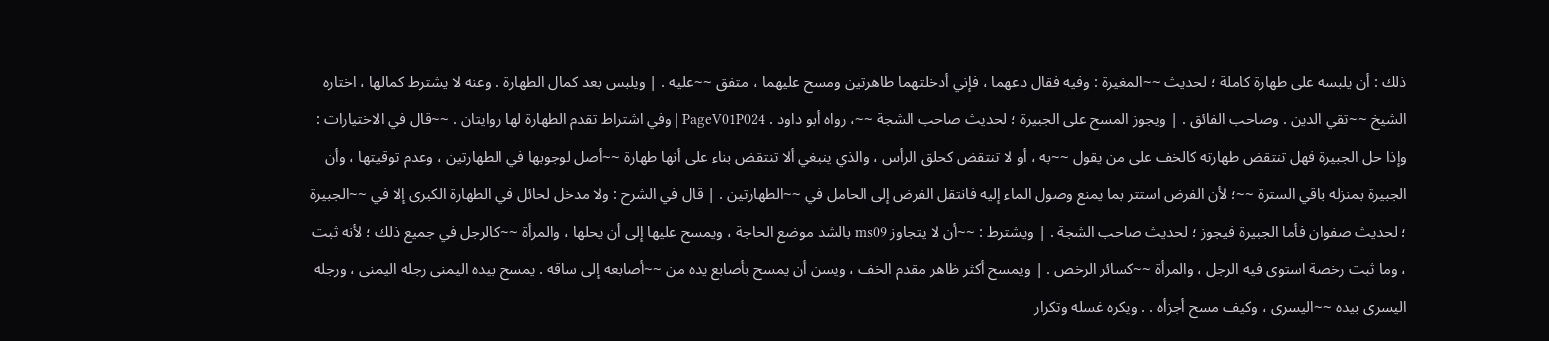ذلك : أن يلبسه على طهارة كاملة ؛ لحديث ~~المغيرة : وفيه فقال دعهما ، فإني أدخلتهما طاهرتين ومسح عليهما ، متفق ~~عليه . | ويلبس بعد كمال الطهارة . وعنه لا يشترط كمالها ، اختاره الشيخ ~~تقي الدين . وصاحب الفائق . | ويجوز المسح على الجبيرة ؛ لحديث صاحب الشجة ~~، رواه أبو داود . PageV01P024 | وفي اشتراط تقدم الطهارة لها روايتان . ~~قال في الاختيارات : وإذا حل الجبيرة فهل تنتقض طهارته كالخف على من يقول ~~به ، أو لا تنتقض كحلق الرأس ، والذي ينبغي ألا تنتقض بناء على أنها طهارة ~~أصل لوجوبها في الطهارتين ، وعدم توقيتها ، وأن الجبيرة بمنزله باقي السترة ~~؛ لأن الفرض استتر بما يمنع وصول الماء إليه فانتقل الفرض إلى الحامل في ~~الطهارتين . | قال في الشرح : ولا مدخل لحائل في الطهارة الكبرى إلا في ~~الجبيرة ؛ لحديث صفوان فأما الجبيرة فيجوز ؛ لحديث صاحب الشجة . | ويشترط : ~~أن لا يتجاوز ms09 بالشد موضع الحاجة ، ويمسح عليها إلى أن يحلها ، والمرأة ~~كالرجل في جميع ذلك ؛ لأنه ثبت ، وما ثبت رخصة استوى فيه الرجل ، والمرأة ~~كسائر الرخص . | ويمسح أكثر ظاهر مقدم الخف ، ويسن أن يمسح بأصابع يده من ~~أصابعه إلى ساقه . يمسح بيده اليمنى رجله اليمنى ، ورجله اليسرى بيده ~~اليسرى ، وكيف مسح أجزأه . . ويكره غسله وتكرار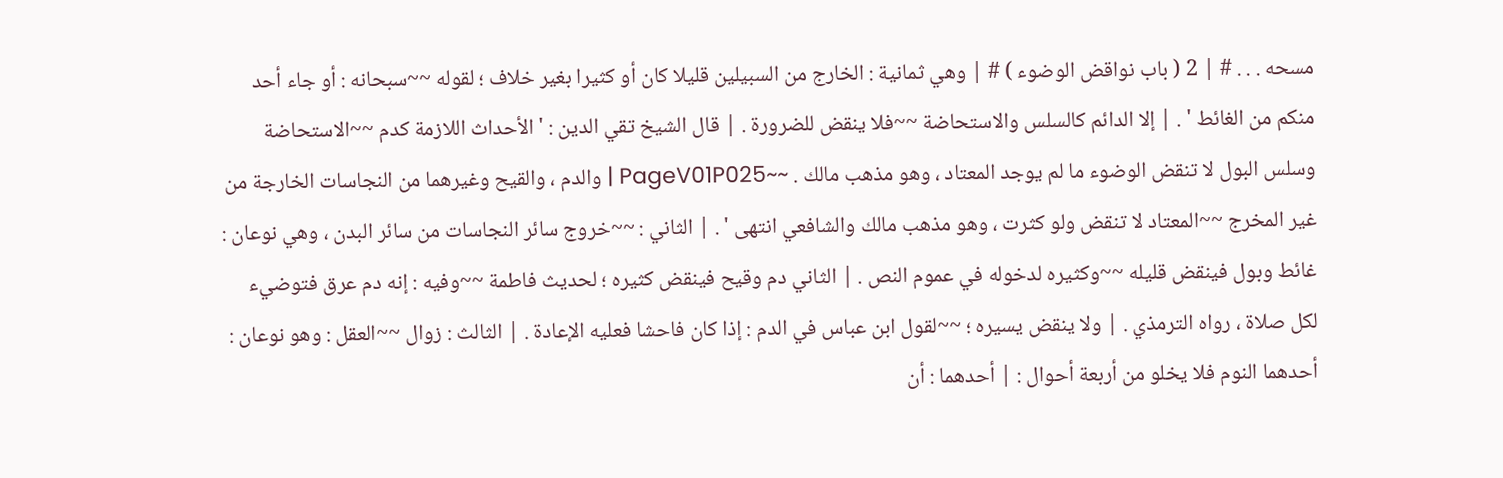مسحه . . . # | 2 ( باب نواقض الوضوء ) # | وهي ثمانية : الخارج من السبيلين قليلا كان أو كثيرا بغير خلاف ؛ لقوله ~~سبحانه : أو جاء أحد منكم من الغائط ' . | إلا الدائم كالسلس والاستحاضة ~~فلا ينقض للضرورة . | قال الشيخ تقي الدين : ' الأحداث اللازمة كدم ~~الاستحاضة وسلس البول لا تنقض الوضوء ما لم يوجد المعتاد ، وهو مذهب مالك . ~~PageV01P025 | والدم ، والقيح وغيرهما من النجاسات الخارجة من غير المخرج ~~المعتاد لا تنقض ولو كثرت ، وهو مذهب مالك والشافعي انتهى ' . | الثاني : ~~خروج سائر النجاسات من سائر البدن ، وهي نوعان : غائط وبول فينقض قليله ~~وكثيره لدخوله في عموم النص . | الثاني دم وقيح فينقض كثيره ؛ لحديث فاطمة ~~وفيه : إنه دم عرق فتوضيء لكل صلاة ، رواه الترمذي . | ولا ينقض يسيره ؛ ~~لقول ابن عباس في الدم : إذا كان فاحشا فعليه الإعادة . | الثالث : زوال ~~العقل : وهو نوعان : أحدهما النوم فلا يخلو من أربعة أحوال : | أحدهما : أن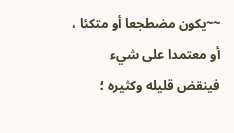~~يكون مضطجعا أو متكئا ، أو معتمدا على شيء فينقض قليله وكثيره ؛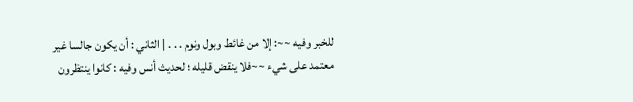للخبر وفيه ~~: إلا من غائط وبول ونوم . . . | الثاني : أن يكون جالسا غير معتمد على شيء ~~فلا ينقض قليله ؛ لحديث أنس وفيه : كانوا ينتظرون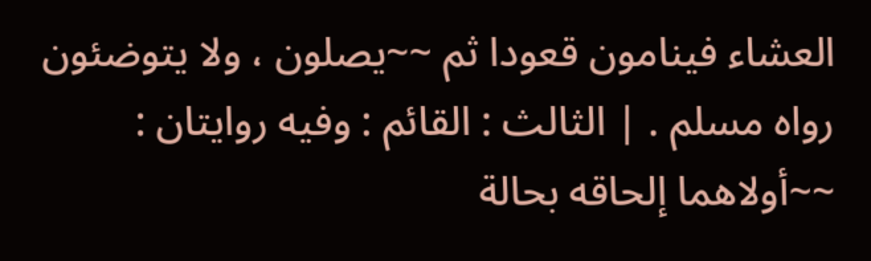العشاء فينامون قعودا ثم ~~يصلون ، ولا يتوضئون رواه مسلم . | الثالث : القائم : وفيه روايتان : ~~أولاهما إلحاقه بحالة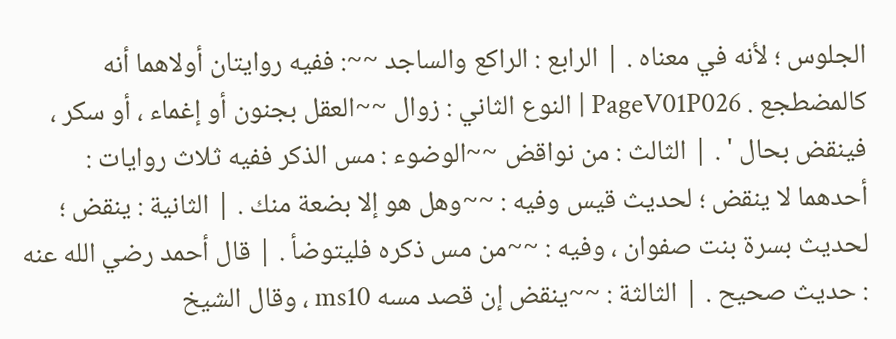الجلوس ؛ لأنه في معناه . | الرابع : الراكع والساجد ~~: ففيه روايتان أولاهما أنه كالمضطجع . PageV01P026 | النوع الثاني : زوال ~~العقل بجنون أو إغماء ، أو سكر ، فينقض بحال ' . | الثالث : من نواقض ~~الوضوء : مس الذكر ففيه ثلاث روايات : أحدهما لا ينقض ؛ لحديث قيس وفيه : ~~وهل هو إلا بضعة منك . | الثانية : ينقض ؛ لحديث بسرة بنت صفوان ، وفيه : ~~من مس ذكره فليتوضأ . | قال أحمد رضي الله عنه : حديث صحيح . | الثالثة : ~~ينقض إن قصد مسه ms10 ، وقال الشيخ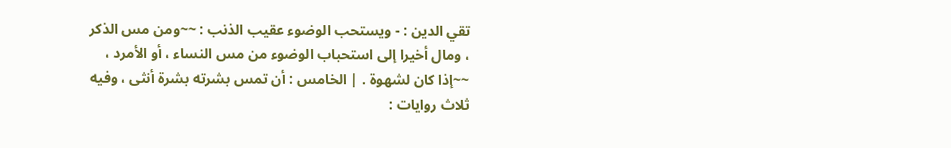تقي الدين : - ويستحب الوضوء عقيب الذنب : ~~ومن مس الذكر ، ومال أخيرا إلى استحباب الوضوء من مس النساء ، أو الأمرد ، ~~إذا كان لشهوة . | الخامس : أن تمس بشرته بشرة أنثى ، وفيه ثلاث روايات :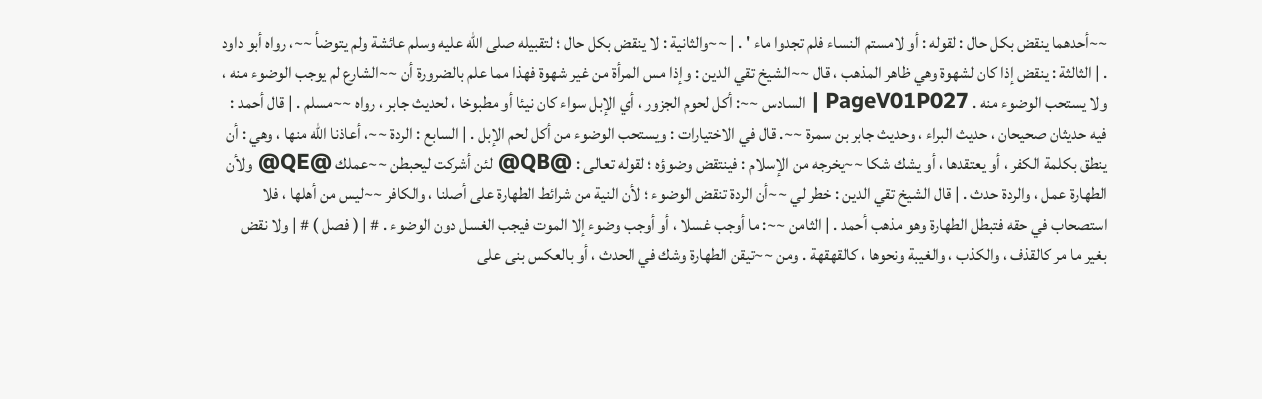~~أحدهما ينقض بكل حال : لقوله : أو لامستم النساء فلم تجدوا ماء ' . | ~~والثانية : لا ينقض بكل حال ؛ لتقبيله صلى الله عليه وسلم عائشة ولم يتوضأ ~~، رواه أبو داود . | الثالثة : ينقض إذا كان لشهوة وهي ظاهر المذهب ، قال ~~الشيخ تقي الدين : وإذا مس المرأة من غير شهوة فهذا مما علم بالضرورة أن ~~الشارع لم يوجب الوضوء منه ، ولا يستحب الوضوء منه . PageV01P027 | السادس ~~: أكل لحوم الجزور ، أي الإبل سواء كان نيئا أو مطبوخا ، لحديث جابر ، رواه ~~مسلم . | قال أحمد : فيه حديثان صحيحان ، حديث البراء ، وحديث جابر بن سمرة ~~. قال في الاختيارات : ويستحب الوضوء من أكل لحم الإبل . | السابع : الردة ~~، أعاذنا الله منها ، وهي : أن ينطق بكلمة الكفر ، أو يعتقدها ، أو يشك شكا ~~يخرجه من الإسلام : فينتقض وضوؤه ؛ لقوله تعالى : @QB@ لئن أشركت ليحبطن ~~عملك @QE@ ولأن الطهارة عمل ، والردة حدث . | قال الشيخ تقي الدين : خطر لي ~~أن الردة تنقض الوضوء ؛ لأن النية من شرائط الطهارة على أصلنا ، والكافر ~~ليس من أهلها ، فلا استصحاب في حقه فتبطل الطهارة وهو مذهب أحمد . | الثامن ~~: ما أوجب غسلا ، أو أوجب وضوء إلا الموت فيجب الغسل دون الوضوء . # | ( فصل ) # | ولا نقض بغير ما مر كالقذف ، والكذب ، والغيبة ونحوها ، كالقهقهة . ومن ~~تيقن الطهارة وشك في الحدث ، أو بالعكس بنى على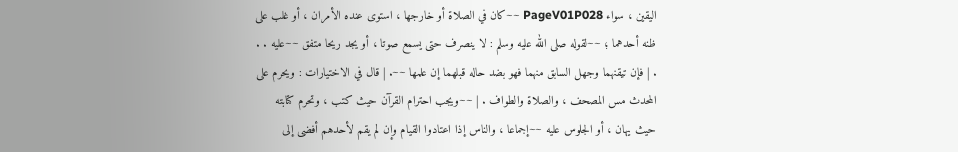اليقين ، سواء PageV01P028 ~~كان في الصلاة أو خارجها ، استوى عنده الأمران ، أو غلب على ظنه أحدهما ؛ ~~لقوله صلى الله عليه وسلم : لا ينصرف حتى يسمع صوتا ، أو يجد ريحا متفق ~~عليه . . . | فإن تيقنهما وجهل السابق منهما فهو بضد حاله قبلهما إن علمها ~~. | قال في الاختيارات : ويحرم على المحدث مس المصحف ، والصلاة والطواف . | ~~ويجب احترام القرآن حيث كتب ، وتحرم كتابته حيث يهان ، أو الجلوس عليه ~~إجماعا ، والناس إذا اعتادوا القيام وإن لم يقم لأحدهم أفضى إلى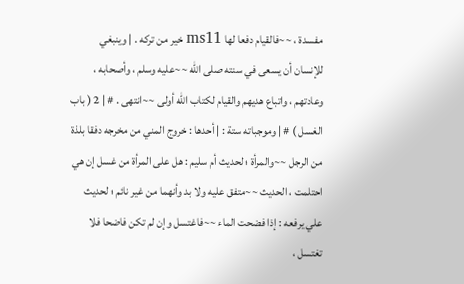مفسدة ، ~~فالقيام دفعا لها ms11 خير من تركه . | وينبغي للإنسان أن يسعى في سنته صلى الله ~~عليه وسلم ، وأصحابه ، وعادتهم ، واتباع هديهم والقيام لكتاب الله أولى ~~انتهى . # | 2 ( باب الغسل ) # | وموجباته ستة : | أحدها : خروج المني من مخرجه دفقا بلذة من الرجل ~~والمرأة ؛ لحديث أم سليم : هل على المرأة من غسل إن هي احتلمت ، الحديث ~~متفق عليه ولا بد وأنهما من غير نائم ؛ لحديث علي يرفعه : إذا فضحت الماء ~~فاغتسل وإن لم تكن فاضحا فلا تغتسل ،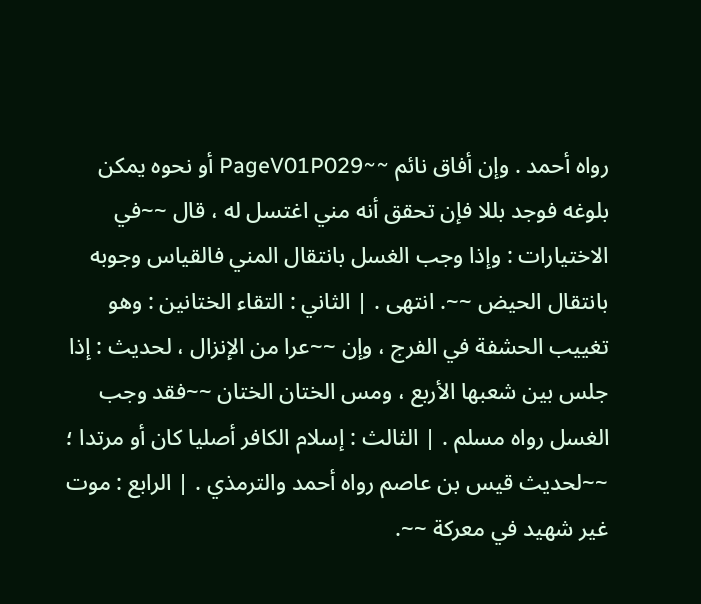رواه أحمد . وإن أفاق نائم ~~PageV01P029 أو نحوه يمكن بلوغه فوجد بللا فإن تحقق أنه مني اغتسل له ، قال ~~في الاختيارات : وإذا وجب الغسل بانتقال المني فالقياس وجوبه بانتقال الحيض ~~. انتهى . | الثاني : التقاء الختانين : وهو تغييب الحشفة في الفرج ، وإن ~~عرا من الإنزال ، لحديث : إذا جلس بين شعبها الأربع ، ومس الختان الختان ~~فقد وجب الغسل رواه مسلم . | الثالث : إسلام الكافر أصليا كان أو مرتدا ؛ ~~لحديث قيس بن عاصم رواه أحمد والترمذي . | الرابع : موت غير شهيد في معركة ~~.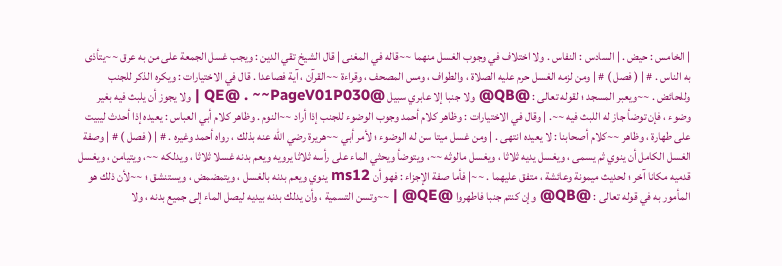| الخامس : حيض . | السادس : النفاس . ولا اختلاف في وجوب الغسل منهما ~~قاله في المغنى | قال الشيخ تقي الدين : ويجب غسل الجمعة على من به عرق ~~يتأذى به الناس . # | ( فصل ) # | ومن لزمه الغسل حرم عليه الصلاة ، والطواف ، ومس المصحف ، وقراءة ~~القرآن ، آية فصاعدا . قال في الاختيارات : ويكره الذكر للجنب وللحائض . ~~ويعبر المسجد ؛ لقوله تعالى : @QB@ ولا جنبا إلا عابري سبيل @QE@ . ~~PageV01P030 | ولا يجوز أن يلبث فيه بغير وضوء ، فإن توضأ جاز له اللبث فيه ~~. | وقال في الاختيارات : وظاهر كلام أحمد وجوب الوضوء للجنب إذا أراد ~~النوم . وظاهر كلام أبي العباس : يعيده إذا أحدث ليبيت على طهارة ، وظاهر ~~كلام أصحابنا : لا يعيده انتهى . | ومن غسل ميتا سن له الوضوء ؛ لأمر أبي ~~هريرة رضي الله عنه بذلك ، رواه أحمد وغيره . # | ( فصل ) # | وصفة الغسل الكامل أن ينوي ثم يسمى ، ويغسل يديه ثلاثا ، ويغسل مالوثه ~~، ويتوضأ ويحثي الماء على رأسه ثلاثا يرويه ويعم بدنه غسلا ثلاثا ، ويدلكه ~~، ويتيامن ، ويغسل قدميه مكانا آخر ؛ لحديث ميمونة وعائشة ، متفق عليهما . ~~| فأما صفة الإجزاء : فهو أن ms12 ينوي ويعم بدنه بالغسل ، ويتمضمض ، ويستنشق ؛ ~~لأن ذلك هو المأمور به في قوله تعالى : @QB@ وإن كنتم جنبا فاطهروا @QE@ | ~~وتسن التسمية ، وأن يدلك بدنه بيديه ليصل الماء إلى جميع بدنه ، ولا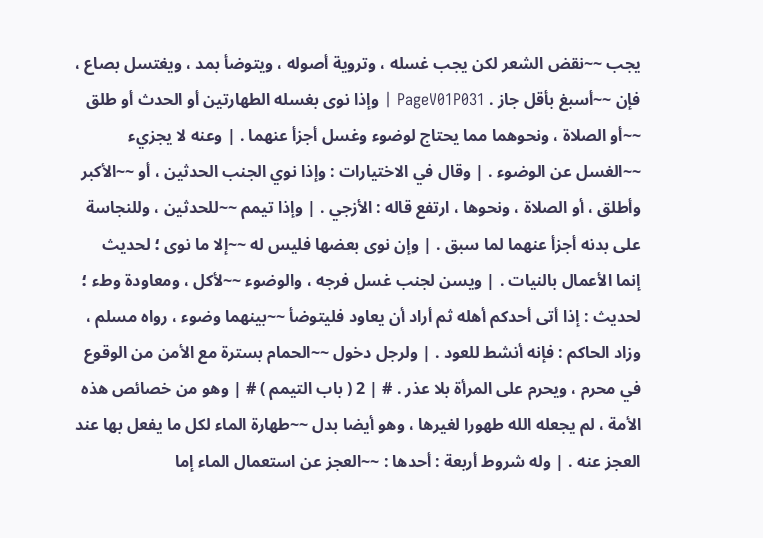يجب ~~نقض الشعر لكن يجب غسله ، وتروية أصوله ، ويتوضأ بمد ، ويغتسل بصاع ، فإن ~~أسبغ بأقل جاز . PageV01P031 | وإذا نوى بغسله الطهارتين أو الحدث أو طلق ~~أو الصلاة ، ونحوهما مما يحتاج لوضوء وغسل أجزأ عنهما . | وعنه لا يجزيء ~~الغسل عن الوضوء . | وقال في الاختيارات : وإذا نوي الجنب الحدثين ، أو ~~الأكبر وأطلق ، أو الصلاة ، ونحوها ، ارتفع قاله : الأزجي . | وإذا تيمم ~~للحدثين ، وللنجاسة على بدنه أجزأ عنهما لما سبق . | وإن نوى بعضها فليس له ~~إلا ما نوى ؛ لحديث إنما الأعمال بالنيات . | ويسن لجنب غسل فرجه ، والوضوء ~~لأكل ، ومعاودة وطء ؛ لحديث : إذا أتى أحدكم أهله ثم أراد أن يعاود فليتوضأ ~~بينهما وضوء ، رواه مسلم ، وزاد الحاكم : فإنه أنشط للعود . | ولرجل دخول ~~الحمام بسترة مع الأمن من الوقوع في محرم ، ويحرم على المرأة بلا عذر . # | 2 ( باب التيمم ) # | وهو من خصائص هذه الأمة ، لم يجعله الله طهورا لغيرها ، وهو أيضا بدل ~~طهارة الماء لكل ما يفعل بها عند العجز عنه . | وله شروط أربعة : أحدها : ~~العجز عن استعمال الماء إما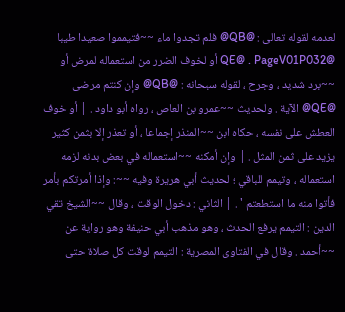لعدمه لقوله تعالى : @QB@ فلم تجدوا ماء ~~فتيمموا صعيدا طيبا @QE@ . PageV01P032 أو لخوف الضرر من استعماله لمرض أو ~~برد شديد ، وجرح ، لقوله سبحانه : @QB@ وإن كنتم مرضى @QE@ الآية . ولحديث ~~عمرو بن العاص ، رواه أبو داود . | أو خوف العطش على نفسه ، حكاه ابن ~~المنذر إجماعا ، أو تعذر إلا بثمن كثير يزيد على ثمن المثل . | وإن أمكنه ~~استعماله في بعض بدنه لزمه استعماله ، وتيمم للباقي ؛ لحديث أبي هريرة وفيه ~~: وإذا أمرتكم بأمر فأتوا منه ما استطعتم ' . | الثاني : دخول الوقت ، وقال ~~الشيخ تقي الدين : التيمم يرفع الحدث ، وهو مذهب أبي حنيفة وهو رواية عن ~~أحمد . وقال في الفتاوى المصرية : التيمم لوقت كل صلاة حتى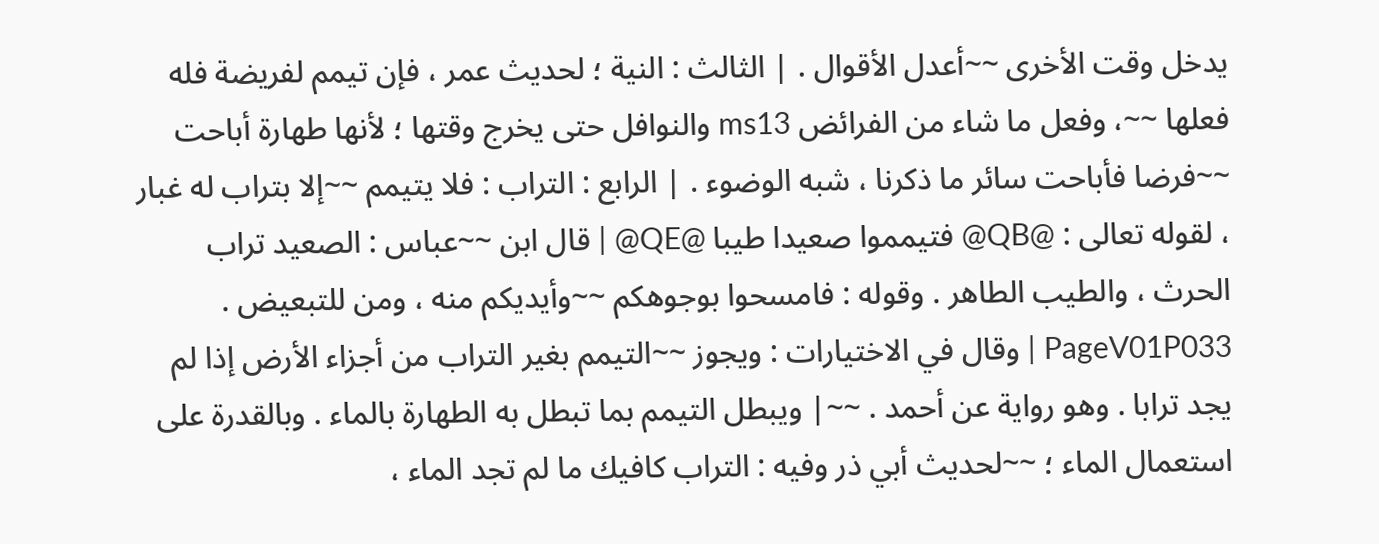يدخل وقت الأخرى ~~أعدل الأقوال . | الثالث : النية ؛ لحديث عمر ، فإن تيمم لفريضة فله فعلها ~~، وفعل ما شاء من الفرائض ms13 والنوافل حتى يخرج وقتها ؛ لأنها طهارة أباحت ~~فرضا فأباحت سائر ما ذكرنا ، شبه الوضوء . | الرابع : التراب : فلا يتيمم ~~إلا بتراب له غبار ، لقوله تعالى : @QB@ فتيمموا صعيدا طيبا @QE@ | قال ابن ~~عباس : الصعيد تراب الحرث ، والطيب الطاهر . وقوله : فامسحوا بوجوهكم ~~وأيديكم منه ، ومن للتبعيض . PageV01P033 | وقال في الاختيارات : ويجوز ~~التيمم بغير التراب من أجزاء الأرض إذا لم يجد ترابا . وهو رواية عن أحمد . ~~| ويبطل التيمم بما تبطل به الطهارة بالماء . وبالقدرة على استعمال الماء ؛ ~~لحديث أبي ذر وفيه : التراب كافيك ما لم تجد الماء ،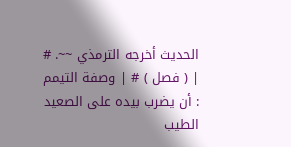الحديث أخرجه الترمذي ~~. # | ( فصل ) # | وصفة التيمم : أن يضرب بيده على الصعيد الطيب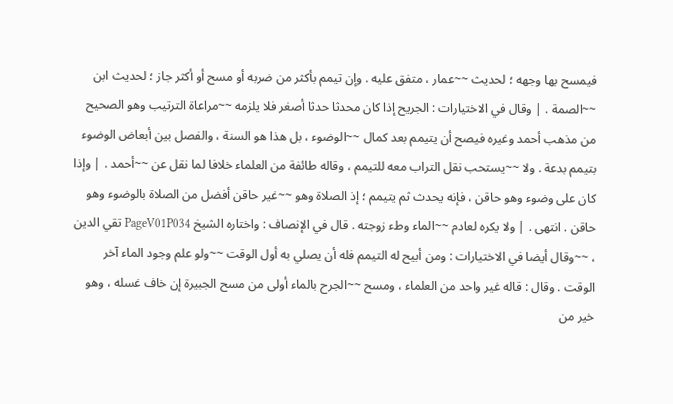فيمسح بها وجهه ؛ لحديث ~~عمار ، متفق عليه . وإن تيمم بأكثر من ضربه أو مسح أو أكثر جاز ؛ لحديث ابن ~~الصمة . | وقال في الاختيارات : الجريح إذا كان محدثا حدثا أصغر فلا يلزمه ~~مراعاة الترتيب وهو الصحيح من مذهب أحمد وغيره فيصح أن يتيمم بعد كمال ~~الوضوء ، بل هذا هو السنة ، والفصل بين أبعاض الوضوء بتيمم بدعة . ولا ~~يستحب نقل التراب معه للتيمم ، وقاله طائفة من العلماء خلافا لما نقل عن ~~أحمد . | وإذا كان على وضوء وهو حاقن ، فإنه يحدث ثم يتيمم ؛ إذ الصلاة وهو ~~غير حاقن أفضل من الصلاة بالوضوء وهو حاقن . انتهى . | ولا يكره لعادم ~~الماء وطء زوجته . قال في الإنصاف : واختاره الشيخ PageV01P034 تقي الدين ، ~~وقال أيضا في الاختيارات : ومن أبيح له التيمم فله أن يصلي به أول الوقت ~~ولو علم وجود الماء آخر الوقت . وقال : قاله غير واحد من العلماء ، ومسح ~~الجرح بالماء أولى من مسح الجبيرة إن خاف غسله ، وهو خير من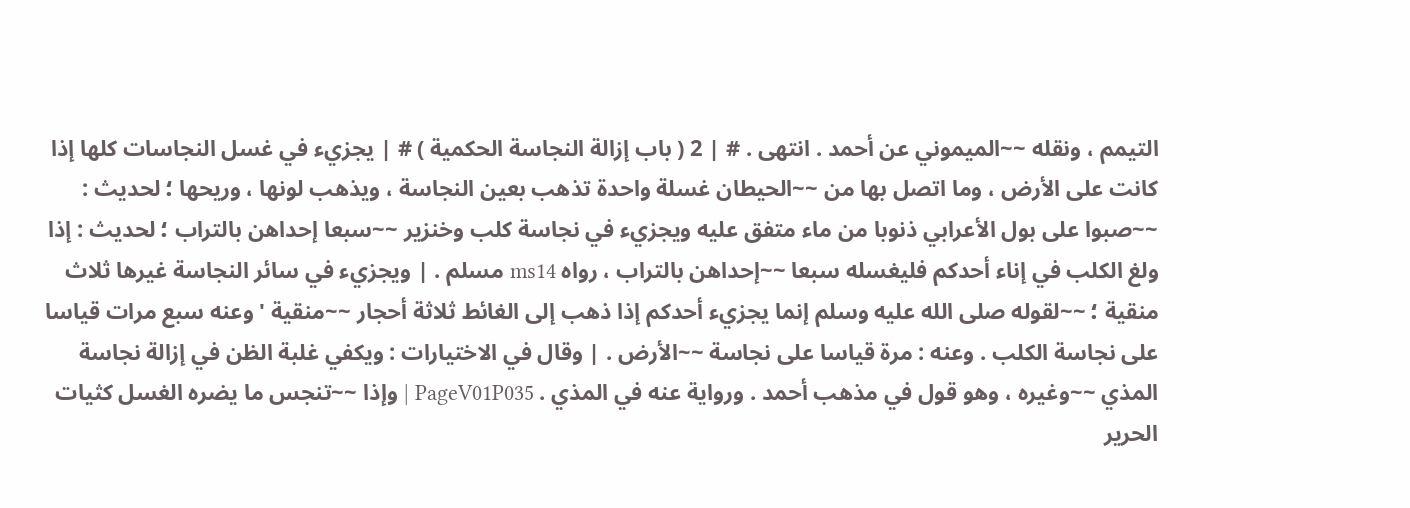التيمم ، ونقله ~~الميموني عن أحمد . انتهى . # | 2 ( باب إزالة النجاسة الحكمية ) # | يجزيء في غسل النجاسات كلها إذا كانت على الأرض ، وما اتصل بها من ~~الحيطان غسلة واحدة تذهب بعين النجاسة ، ويذهب لونها ، وريحها ؛ لحديث : ~~صبوا على بول الأعرابي ذنوبا من ماء متفق عليه ويجزيء في نجاسة كلب وخنزير ~~سبعا إحداهن بالتراب ؛ لحديث : إذا ولغ الكلب في إناء أحدكم فليغسله سبعا ~~إحداهن بالتراب ، رواه ms14 مسلم . | ويجزيء في سائر النجاسة غيرها ثلاث منقية ؛ ~~لقوله صلى الله عليه وسلم إنما يجزيء أحدكم إذا ذهب إلى الغائط ثلاثة أحجار ~~منقية ' وعنه سبع مرات قياسا على نجاسة الكلب . وعنه : مرة قياسا على نجاسة ~~الأرض . | وقال في الاختيارات : ويكفي غلبة الظن في إزالة نجاسة المذي ~~وغيره ، وهو قول في مذهب أحمد . ورواية عنه في المذي . PageV01P035 | وإذا ~~تنجس ما يضره الغسل كثيات الحرير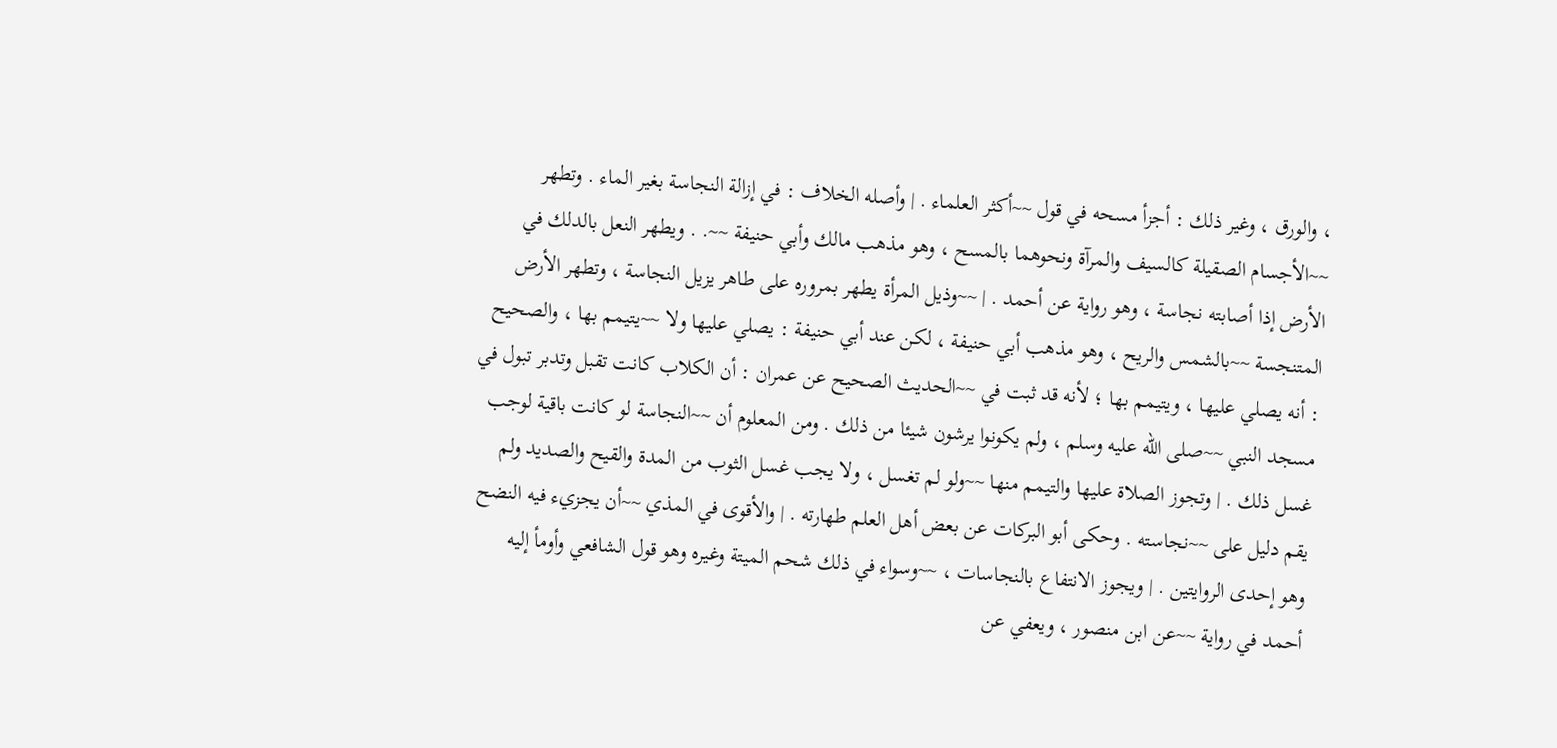، والورق ، وغير ذلك : أجزأ مسحه في قول ~~أكثر العلماء . | وأصله الخلاف : في إزالة النجاسة بغير الماء . وتطهر ~~الأجسام الصقيلة كالسيف والمرآة ونحوهما بالمسح ، وهو مذهب مالك وأبي حنيفة ~~. . ويطهر النعل بالدلك في الأرض إذا أصابته نجاسة ، وهو رواية عن أحمد . | ~~وذيل المرأة يطهر بمروره على طاهر يزيل النجاسة ، وتطهر الأرض المتنجسة ~~بالشمس والريح ، وهو مذهب أبي حنيفة ، لكن عند أبي حنيفة : يصلي عليها ولا ~~يتيمم بها ، والصحيح : أنه يصلي عليها ، ويتيمم بها ؛ لأنه قد ثبت في ~~الحديث الصحيح عن عمران : أن الكلاب كانت تقبل وتدبر تبول في مسجد النبي ~~صلى الله عليه وسلم ، ولم يكونوا يرشون شيئا من ذلك . ومن المعلوم أن ~~النجاسة لو كانت باقية لوجب غسل ذلك . | وتجوز الصلاة عليها والتيمم منها ~~ولو لم تغسل ، ولا يجب غسل الثوب من المدة والقيح والصديد ولم يقم دليل على ~~نجاسته . وحكى أبو البركات عن بعض أهل العلم طهارته . | والأقوى في المذي ~~أن يجزيء فيه النضح وهو إحدى الروايتين . | ويجوز الانتفاع بالنجاسات ، ~~وسواء في ذلك شحم الميتة وغيره وهو قول الشافعي وأومأ إليه أحمد في رواية ~~عن ابن منصور ، ويعفي عن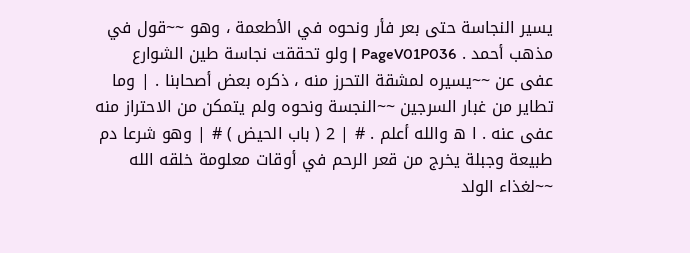يسير النجاسة حتى بعر فأر ونحوه في الأطعمة ، وهو ~~قول في مذهب أحمد . PageV01P036 | ولو تحققت نجاسة طين الشوارع عفى عن ~~يسيره لمشقة التحرز منه ، ذكره بعض أصحابنا . | وما تطاير من غبار السرجين ~~النجسة ونحوه ولم يتمكن من الاحتراز منه عفى عنه . ا ه والله أعلم . # | 2 ( باب الحيض ) # | وهو شرعا دم طبيعة وجبلة يخرج من قعر الرحم في أوقات معلومة خلقه الله ~~لغذاء الولد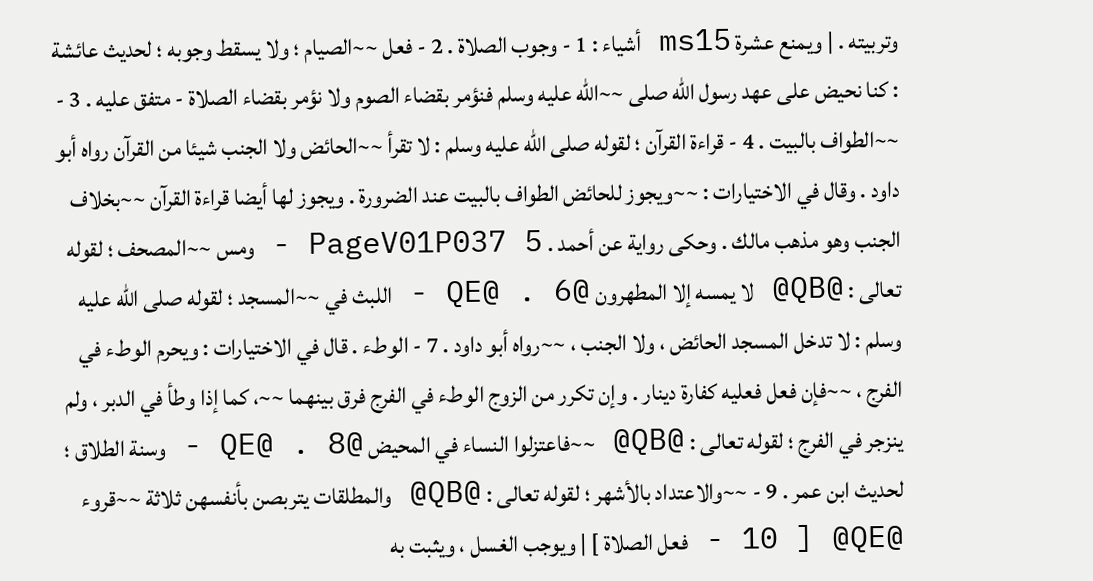وتربيته . | ويمنع عشرة ms15 أشياء : 1 - وجوب الصلاة . 2 - فعل ~~الصيام ؛ ولا يسقط وجوبه ؛ لحديث عائشة : كنا نحيض على عهد رسول الله صلى ~~الله عليه وسلم فنؤمر بقضاء الصوم ولا نؤمر بقضاء الصلاة - متفق عليه . 3 - ~~الطواف بالبيت . 4 - قراءة القرآن ؛ لقوله صلى الله عليه وسلم : لا تقرأ ~~الحائض ولا الجنب شيئا من القرآن رواه أبو داود . وقال في الاختيارات : ~~ويجوز للحائض الطواف بالبيت عند الضرورة . ويجوز لها أيضا قراءة القرآن ~~بخلاف الجنب وهو مذهب مالك . وحكى رواية عن أحمد . PageV01P037 5 - ومس ~~المصحف ؛ لقوله تعالى : @QB@ لا يمسه إلا المطهرون @QE@ . 6 - اللبث في ~~المسجد ؛ لقوله صلى الله عليه وسلم : لا تدخل المسجد الحائض ، ولا الجنب ، ~~رواه أبو داود . 7 - الوطء . قال في الاختيارات : ويحرم الوطء في الفرج ، ~~فإن فعل فعليه كفارة دينار . وإن تكرر من الزوج الوطء في الفرج فرق بينهما ~~، كما إذا وطأ في الدبر ، ولم ينزجر في الفرج ؛ لقوله تعالى : @QB@ ~~فاعتزلوا النساء في المحيض @QE@ . 8 - وسنة الطلاق ؛ لحديث ابن عمر . 9 - ~~والاعتداد بالأشهر ؛ لقوله تعالى : @QB@ والمطلقات يتربصن بأنفسهن ثلاثة ~~قروء @QE@ [ 10 - فعل الصلاة ] | ويوجب الغسل ، ويثبت به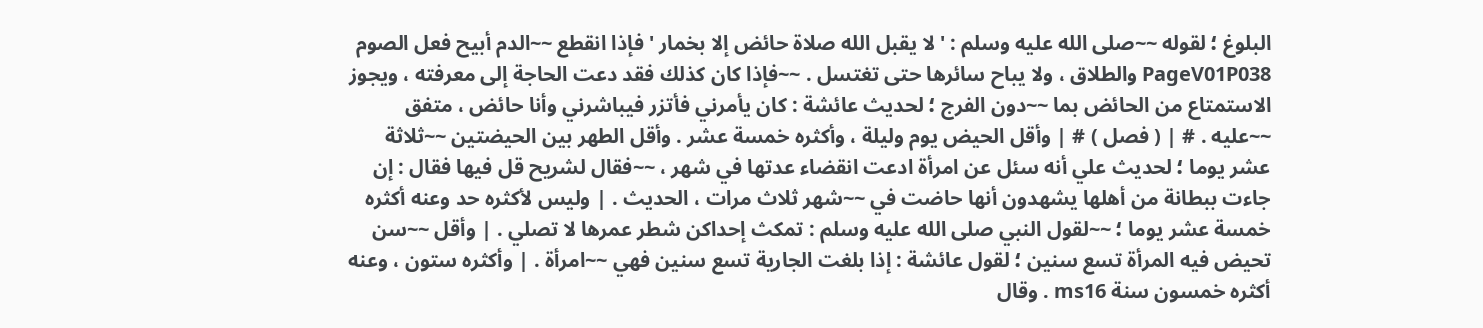البلوغ ؛ لقوله ~~صلى الله عليه وسلم : ' لا يقبل الله صلاة حائض إلا بخمار ' فإذا انقطع ~~الدم أبيح فعل الصوم PageV01P038 والطلاق ، ولا يباح سائرها حتى تغتسل . ~~فإذا كان كذلك فقد دعت الحاجة إلى معرفته ، ويجوز الاستمتاع من الحائض بما ~~دون الفرج ؛ لحديث عائشة : كان يأمرني فأتزر فيباشرني وأنا حائض ، متفق ~~عليه . # | ( فصل ) # | وأقل الحيض يوم وليلة ، وأكثره خمسة عشر . وأقل الطهر بين الحيضتين ~~ثلاثة عشر يوما ؛ لحديث علي أنه سئل عن امرأة ادعت انقضاء عدتها في شهر ، ~~فقال لشريح قل فيها فقال : إن جاءت ببطانة من أهلها يشهدون أنها حاضت في ~~شهر ثلاث مرات ، الحديث . | وليس لأكثره حد وعنه أكثره خمسة عشر يوما ؛ ~~لقول النبي صلى الله عليه وسلم : تمكث إحداكن شطر عمرها لا تصلي . | وأقل ~~سن تحيض فيه المرأة تسع سنين ؛ لقول عائشة : إذا بلغت الجارية تسع سنين فهي ~~امرأة . | وأكثره ستون ، وعنه أكثره خمسون سنة ms16 . وقال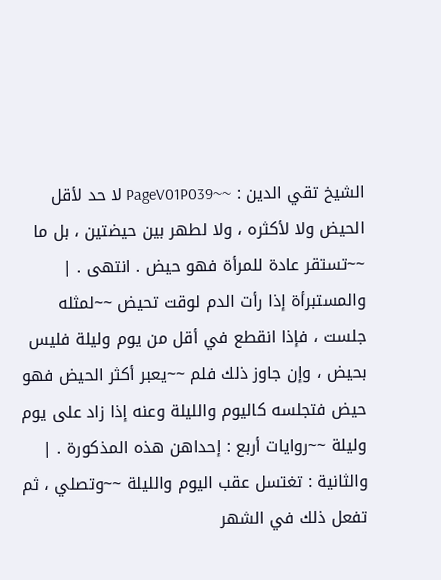الشيخ تقي الدين : ~~PageV01P039 لا حد لأقل الحيض ولا لأكثره ، ولا لطهر بين حيضتين ، بل ما ~~تستقر عادة للمرأة فهو حيض . انتهى . | والمستبرأة إذا رأت الدم لوقت تحيض ~~لمثله جلست ، فإذا انقطع في أقل من يوم وليلة فليس بحيض ، وإن جاوز ذلك فلم ~~يعبر أكثر الحيض فهو حيض فتجلسه كاليوم والليلة وعنه إذا زاد على يوم وليلة ~~روايات أربع : إحداهن هذه المذكورة . | والثانية : تغتسل عقب اليوم والليلة ~~وتصلي ، ثم تفعل ذلك في الشهر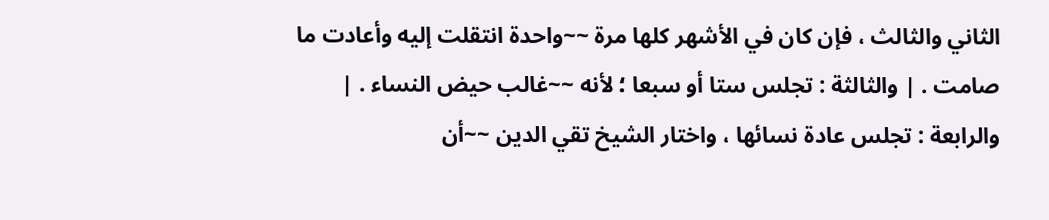الثاني والثالث ، فإن كان في الأشهر كلها مرة ~~واحدة انتقلت إليه وأعادت ما صامت . | والثالثة : تجلس ستا أو سبعا ؛ لأنه ~~غالب حيض النساء . | والرابعة : تجلس عادة نسائها ، واختار الشيخ تقي الدين ~~أن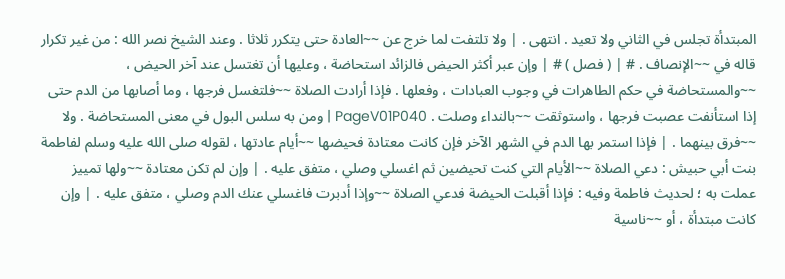المبتدأة تجلس في الثاني ولا تعيد . انتهى . | ولا تلتفت لما خرج عن ~~العادة حتى يتكرر ثلاثا . وعند الشيخ نصر الله : من غير تكرار قاله في ~~الإنصاف . # | ( فصل ) # | وإن عبر أكثر الحيض فالزائد استحاضة ، وعليها أن تغتسل عند آخر الحيض ، ~~والمستحاضة في حكم الطاهرات في وجوب العبادات ، وفعلها . فإذا أرادت الصلاة ~~فلتغسل فرجها ، وما أصابها من الدم حتى إذا استأنفت عصبت فرجها ، واستوثقت ~~بالنداء وصلت . PageV01P040 | ومن به سلس البول في معنى المستحاضة . ولا ~~فرق بينهما . | فإذا استمر بها الدم في الشهر الآخر فإن كانت معتادة فحيضها ~~أيام عادتها ، لقوله صلى الله عليه وسلم لفاطمة بنت أبي حبيش : دعي الصلاة ~~الأيام التي كنت تحيضين ثم اغسلي وصلي ، متفق عليه . | وإن لم تكن معتادة ~~ولها تمييز عملت به ؛ لحديث فاطمة وفيه : فإذا أقبلت الحيضة فدعي الصلاة ~~وإذا أدبرت فاغسلي عنك الدم وصلي ، متفق عليه . | وإن كانت مبتدأة ، أو ~~ناسية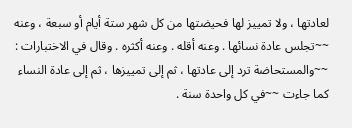لعادتها ، ولا تمييز لها فحيضتها من كل شهر ستة أيام أو سبعة ، وعنه ~~تجلس عادة نسائها . وعنه أقله . وعنه أكثره . وقال في الاختبارات : ~~والمستحاضة ترد إلى عادتها ، ثم إلى تمييزها ، ثم إلى عادة النساء كما جاءت ~~في كل واحدة سنة .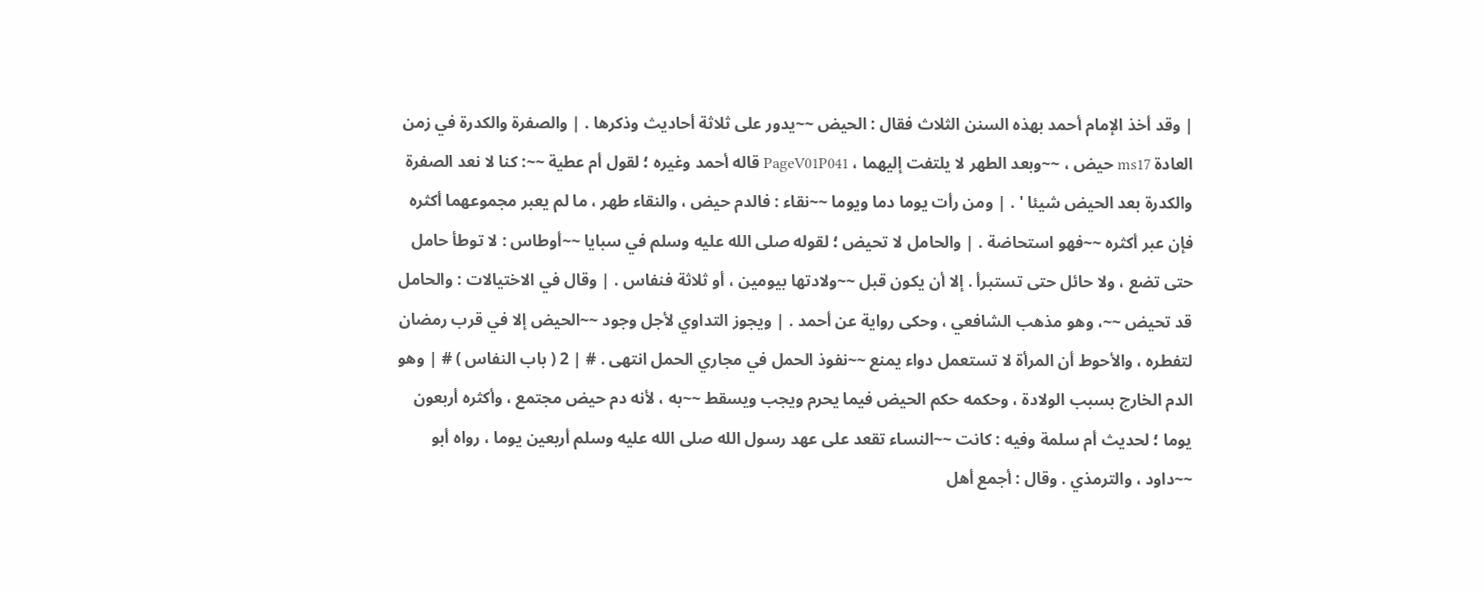| وقد أخذ الإمام أحمد بهذه السنن الثلاث فقال : الحيض ~~يدور على ثلاثة أحاديث وذكرها . | والصفرة والكدرة في زمن العادة ms17 حيض ، ~~وبعد الطهر لا يلتفت إليهما ، PageV01P041 قاله أحمد وغيره ؛ لقول أم عطية ~~: كنا لا نعد الصفرة والكدرة بعد الحيض شيئا ' . | ومن رأت يوما دما ويوما ~~نقاء : فالدم حيض ، والنقاء طهر ، ما لم يعبر مجموعهما أكثره فإن عبر أكثره ~~فهو استحاضة . | والحامل لا تحيض ؛ لقوله صلى الله عليه وسلم في سبايا ~~أوطاس : لا توطأ حامل حتى تضع ، ولا حائل حتى تستبرأ . إلا أن يكون قبل ~~ولادتها بيومين ، أو ثلاثة فنفاس . | وقال في الاختيالات : والحامل قد تحيض ~~، وهو مذهب الشافعي ، وحكى رواية عن أحمد . | ويجوز التداوي لأجل وجود ~~الحيض إلا في قرب رمضان لتفطره ، والأحوط أن المرأة لا تستعمل دواء يمنع ~~نفوذ الحمل في مجاري الحمل انتهى . # | 2 ( باب النفاس ) # | وهو الدم الخارج بسبب الولادة ، وحكمه حكم الحيض فيما يحرم ويجب ويسقط ~~به ، لأنه دم حيض مجتمع ، وأكثره أربعون يوما ؛ لحديث أم سلمة وفيه : كانت ~~النساء تقعد على عهد رسول الله صلى الله عليه وسلم أربعين يوما ، رواه أبو ~~داود ، والترمذي . وقال : أجمع أهل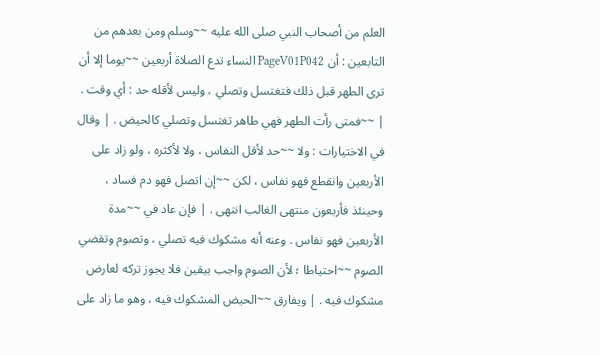العلم من أصحاب النبي صلى الله عليه ~~وسلم ومن بعدهم من التابعين : أن PageV01P042 النساء تدع الصلاة أربعين ~~يوما إلا أن ترى الطهر قبل ذلك فتغتسل وتصلي ، وليس لأقله حد : أي وقت . | ~~فمتى رأت الطهر فهي طاهر تغتسل وتصلي كالحيض . | وقال في الاختيارات : ولا ~~حد لأقل النفاس ، ولا لأكثره ، ولو زاد على الأربعين وانقطع فهو نفاس ، لكن ~~إن اتصل فهو دم فساد ، وحينئذ فأربعون منتهى الغالب انتهى . | فإن عاد في ~~مدة الأربعين فهو نفاس . وعنه أنه مشكوك فيه تصلي ، وتصوم وتقضي الصوم ~~احتياطا ؛ لأن الصوم واجب بيقين فلا يجوز تركه لعارض مشكوك فيه . | ويفارق ~~الحيض المشكوك فيه ، وهو ما زاد على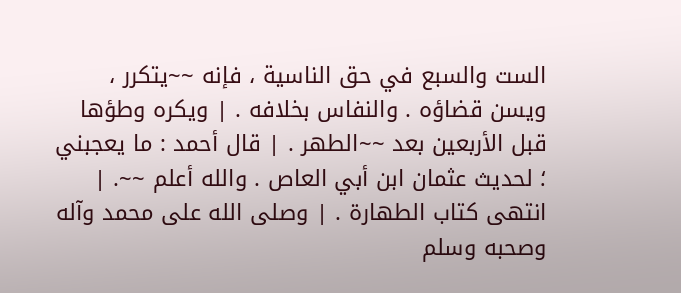الست والسبع في حق الناسية ، فإنه ~~يتكرر ، ويسن قضاؤه . والنفاس بخلافه . | ويكره وطؤها قبل الأربعين بعد ~~الطهر . | قال أحمد : ما يعجبني ؛ لحديث عثمان ابن أبي العاص . والله أعلم ~~. | انتهى كتاب الطهارة . | وصلى الله على محمد وآله وصحبه وسلم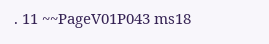. 11 ~~PageV01P043 ms18